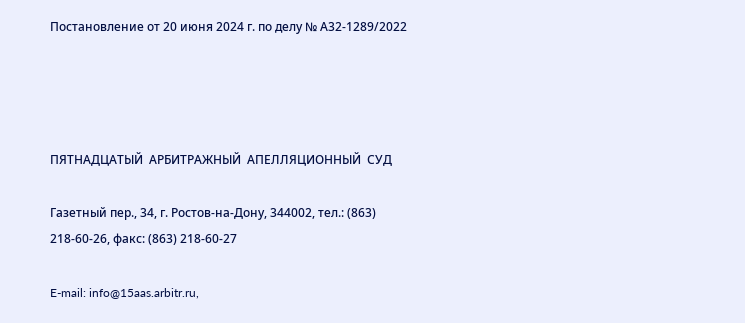Постановление от 20 июня 2024 г. по делу № А32-1289/2022




ПЯТНАДЦАТЫЙ  АРБИТРАЖНЫЙ  АПЕЛЛЯЦИОННЫЙ  СУД

Газетный пер., 34, г. Ростов-на-Дону, 344002, тел.: (863) 218-60-26, факс: (863) 218-60-27

E-mail: info@15aas.arbitr.ru,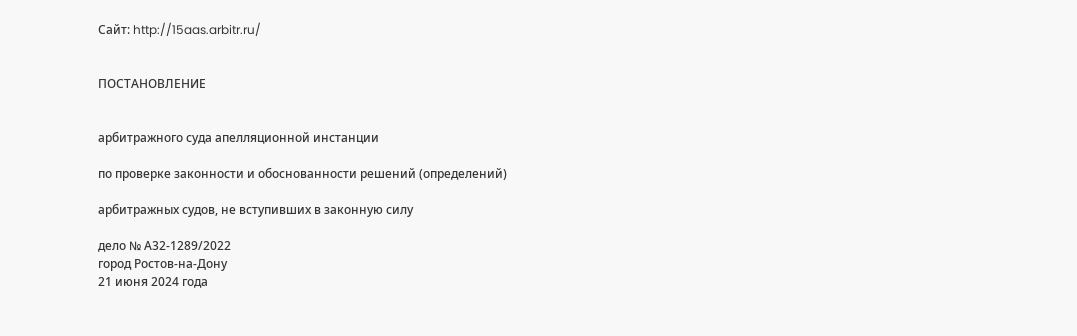Сайт: http://15aas.arbitr.ru/


ПОСТАНОВЛЕНИЕ


арбитражного суда апелляционной инстанции

по проверке законности и обоснованности решений (определений)

арбитражных судов, не вступивших в законную силу

дело № А32-1289/2022
город Ростов-на-Дону
21 июня 2024 года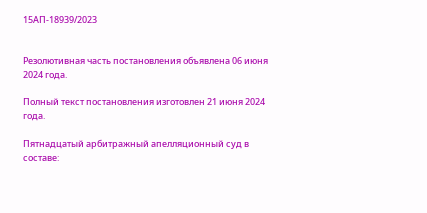15АП-18939/2023


Резолютивная часть постановления объявлена 06 июня 2024 года.

Полный текст постановления изготовлен 21 июня 2024 года.

Пятнадцатый арбитражный апелляционный суд в составе: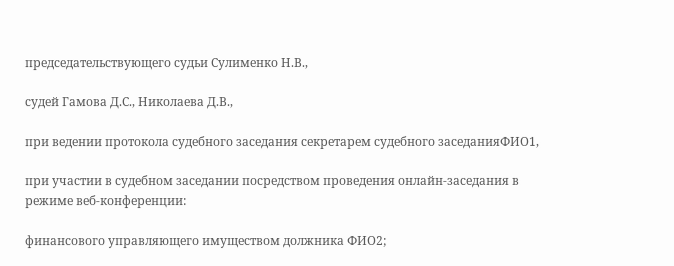председательствующего судьи Сулименко Н.В.,

судей Гамова Д.С., Николаева Д.В.,

при ведении протокола судебного заседания секретарем судебного заседанияФИО1,

при участии в судебном заседании посредством проведения онлайн-заседания в режиме веб-конференции:

финансового управляющего имуществом должника ФИО2;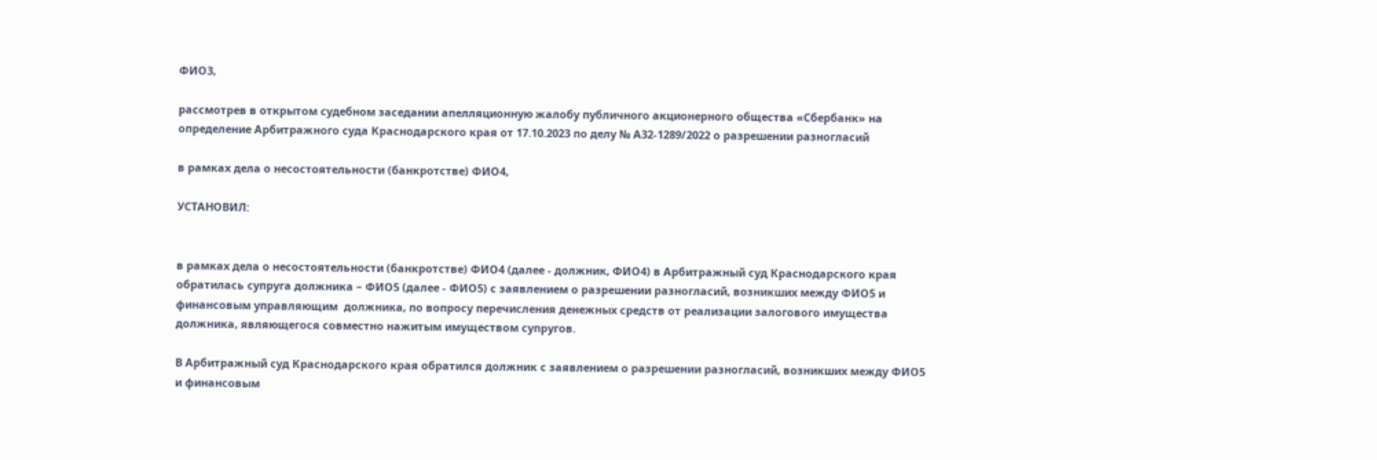ФИО3,

рассмотрев в открытом судебном заседании апелляционную жалобу публичного акционерного общества «Сбербанк» на определение Арбитражного суда Краснодарского края от 17.10.2023 по делу № А32-1289/2022 о разрешении разногласий

в рамках дела о несостоятельности (банкротстве) ФИО4,

УСТАНОВИЛ:


в рамках дела о несостоятельности (банкротстве) ФИО4 (далее - должник, ФИО4) в Арбитражный суд Краснодарского края обратилась супруга должника – ФИО5 (далее - ФИО5) с заявлением о разрешении разногласий, возникших между ФИО5 и финансовым управляющим  должника, по вопросу перечисления денежных средств от реализации залогового имущества должника, являющегося совместно нажитым имуществом супругов.

В Арбитражный суд Краснодарского края обратился должник с заявлением о разрешении разногласий, возникших между ФИО5 и финансовым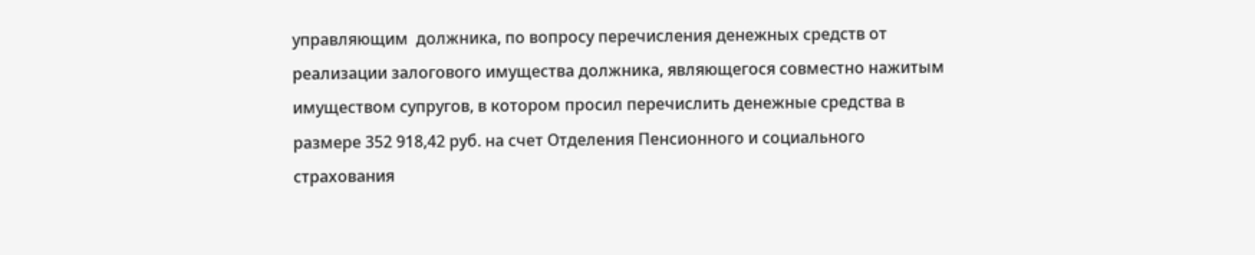управляющим  должника, по вопросу перечисления денежных средств от реализации залогового имущества должника, являющегося совместно нажитым имуществом супругов, в котором просил перечислить денежные средства в размере 352 918,42 руб. на счет Отделения Пенсионного и социального страхования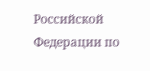Российской Федерации по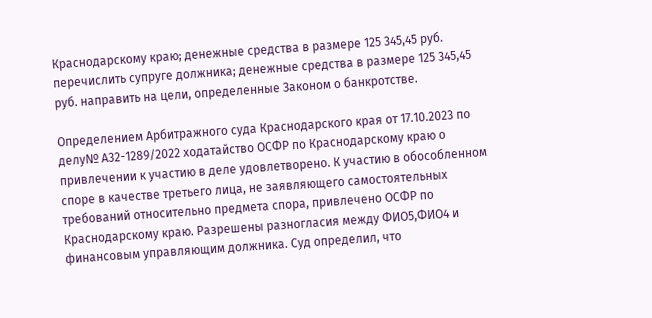Краснодарскому краю; денежные средства в размере 125 345,45 руб. перечислить супруге должника; денежные средства в размере 125 345,45 руб. направить на цели, определенные Законом о банкротстве.

Определением Арбитражного суда Краснодарского края от 17.10.2023 по делу№ А32-1289/2022 ходатайство ОСФР по Краснодарскому краю о привлечении к участию в деле удовлетворено. К участию в обособленном споре в качестве третьего лица, не заявляющего самостоятельных требований относительно предмета спора, привлечено ОСФР по Краснодарскому краю. Разрешены разногласия между ФИО5,ФИО4 и финансовым управляющим должника. Суд определил, что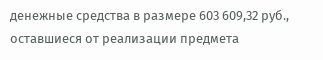денежные средства в размере 603 609,32 руб., оставшиеся от реализации предмета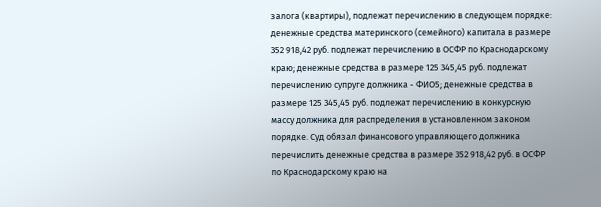залога (квартиры), подлежат перечислению в следующем порядке: денежные средства материнского (семейного) капитала в размере 352 918,42 руб. подлежат перечислению в ОСФР по Краснодарскому краю; денежные средства в размере 125 345,45 руб. подлежат перечислению супруге должника - ФИО5; денежные средства в размере 125 345,45 руб. подлежат перечислению в конкурсную массу должника для распределения в установленном законом порядке. Суд обязал финансового управляющего должника перечислить денежные средства в размере 352 918,42 руб. в ОСФР по Краснодарскому краю на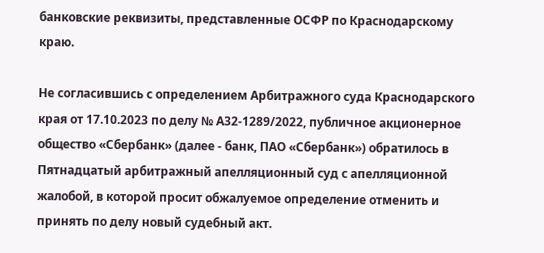банковские реквизиты, представленные ОСФР по Краснодарскому краю.

Не согласившись с определением Арбитражного суда Краснодарского края от 17.10.2023 по делу № А32-1289/2022, публичное акционерное общество «Сбербанк» (далее - банк, ПАО «Сбербанк») обратилось в Пятнадцатый арбитражный апелляционный суд с апелляционной жалобой, в которой просит обжалуемое определение отменить и принять по делу новый судебный акт.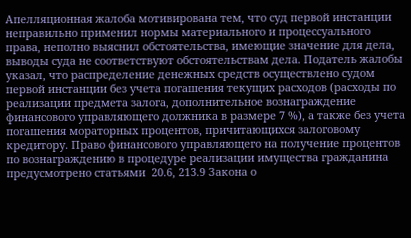Апелляционная жалоба мотивирована тем, что суд первой инстанции неправильно применил нормы материального и процессуального права, неполно выяснил обстоятельства, имеющие значение для дела, выводы суда не соответствуют обстоятельствам дела. Податель жалобы указал, что распределение денежных средств осуществлено судом первой инстанции без учета погашения текущих расходов (расходы по реализации предмета залога, дополнительное вознаграждение финансового управляющего должника в размере 7 %), а также без учета погашения мораторных процентов, причитающихся залоговому кредитору. Право финансового управляющего на получение процентов по вознаграждению в процедуре реализации имущества гражданина предусмотрено статьями  20.6, 213.9 Закона о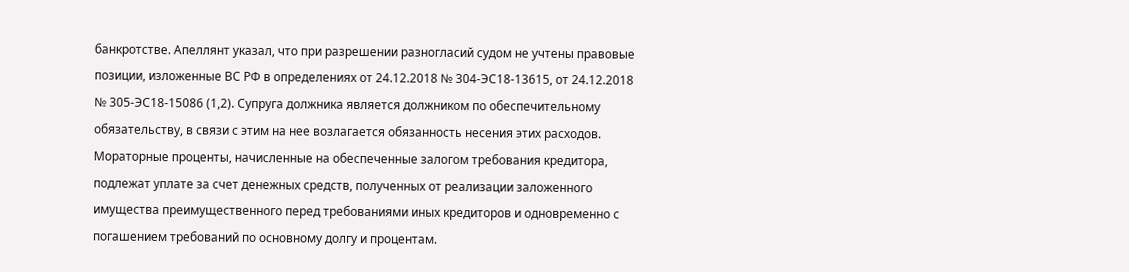банкротстве. Апеллянт указал, что при разрешении разногласий судом не учтены правовые позиции, изложенные ВС РФ в определениях от 24.12.2018 № 304-ЭС18-13615, от 24.12.2018 № 305-ЭС18-15086 (1,2). Супруга должника является должником по обеспечительному обязательству, в связи с этим на нее возлагается обязанность несения этих расходов. Мораторные проценты, начисленные на обеспеченные залогом требования кредитора, подлежат уплате за счет денежных средств, полученных от реализации заложенного имущества преимущественного перед требованиями иных кредиторов и одновременно с погашением требований по основному долгу и процентам.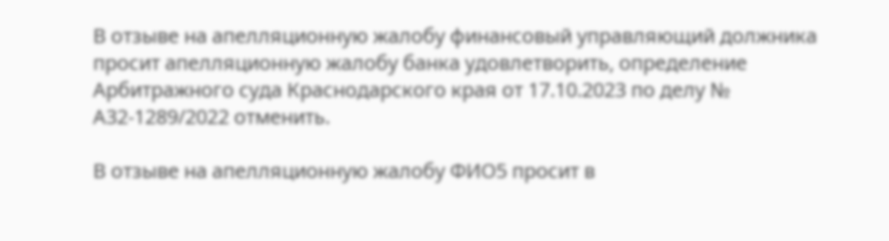В отзыве на апелляционную жалобу финансовый управляющий должника просит апелляционную жалобу банка удовлетворить, определение Арбитражного суда Краснодарского края от 17.10.2023 по делу № А32-1289/2022 отменить.

В отзыве на апелляционную жалобу ФИО5 просит в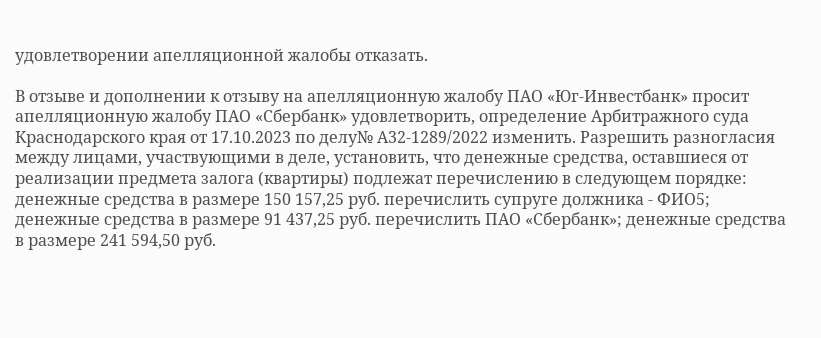удовлетворении апелляционной жалобы отказать.

В отзыве и дополнении к отзыву на апелляционную жалобу ПАО «Юг-Инвестбанк» просит апелляционную жалобу ПАО «Сбербанк» удовлетворить, определение Арбитражного суда Краснодарского края от 17.10.2023 по делу№ А32-1289/2022 изменить. Разрешить разногласия между лицами, участвующими в деле, установить, что денежные средства, оставшиеся от реализации предмета залога (квартиры) подлежат перечислению в следующем порядке: денежные средства в размере 150 157,25 руб. перечислить супруге должника - ФИО5; денежные средства в размере 91 437,25 руб. перечислить ПАО «Сбербанк»; денежные средства в размере 241 594,50 руб.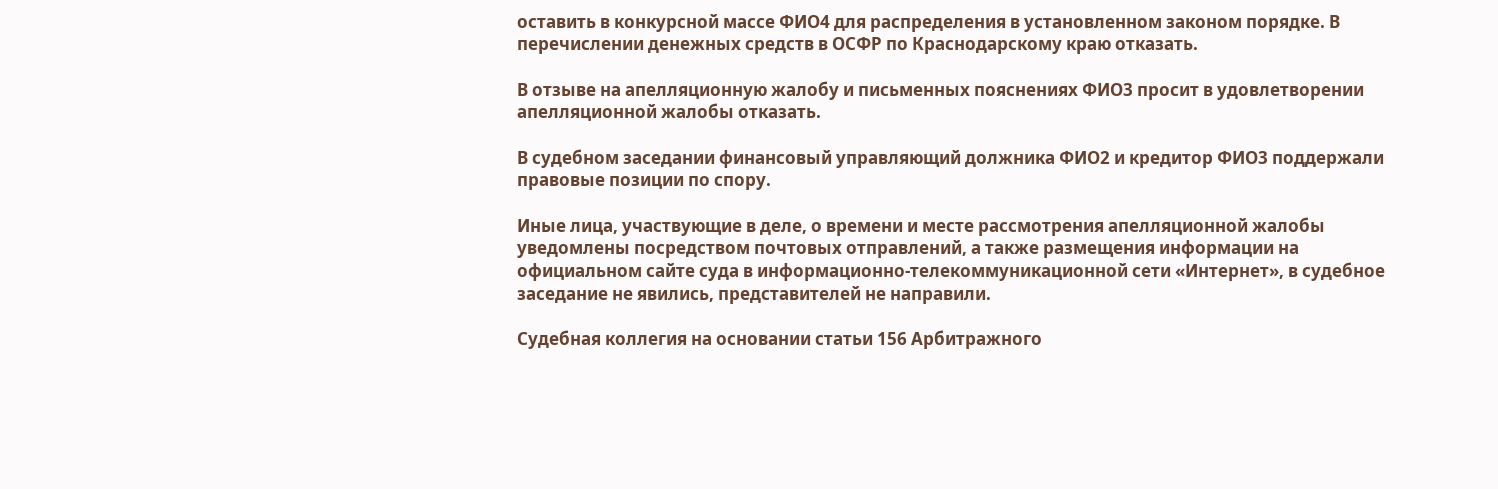оставить в конкурсной массе ФИО4 для распределения в установленном законом порядке. В перечислении денежных средств в ОСФР по Краснодарскому краю отказать.

В отзыве на апелляционную жалобу и письменных пояснениях ФИО3 просит в удовлетворении апелляционной жалобы отказать.

В судебном заседании финансовый управляющий должника ФИО2 и кредитор ФИО3 поддержали правовые позиции по спору.

Иные лица, участвующие в деле, о времени и месте рассмотрения апелляционной жалобы уведомлены посредством почтовых отправлений, а также размещения информации на официальном сайте суда в информационно-телекоммуникационной сети «Интернет», в судебное заседание не явились, представителей не направили.

Судебная коллегия на основании статьи 156 Арбитражного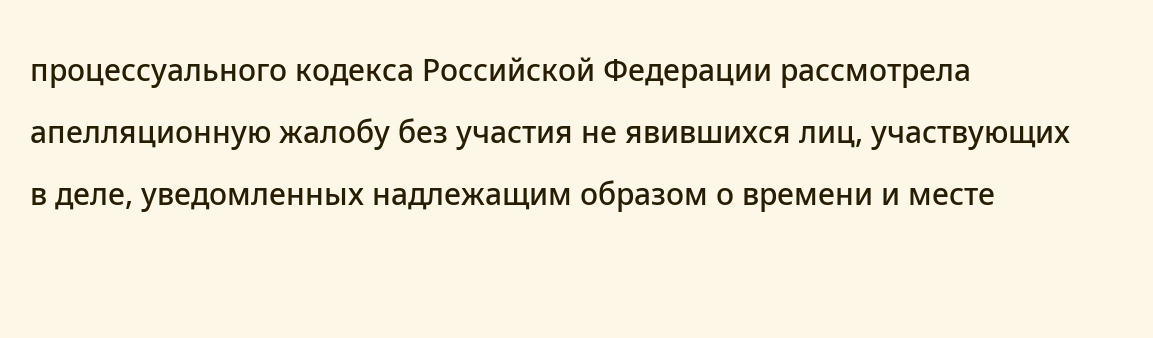процессуального кодекса Российской Федерации рассмотрела апелляционную жалобу без участия не явившихся лиц, участвующих в деле, уведомленных надлежащим образом о времени и месте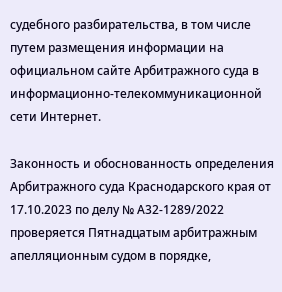судебного разбирательства, в том числе путем размещения информации на официальном сайте Арбитражного суда в информационно-телекоммуникационной сети Интернет.

Законность и обоснованность определения Арбитражного суда Краснодарского края от 17.10.2023 по делу № А32-1289/2022 проверяется Пятнадцатым арбитражным апелляционным судом в порядке,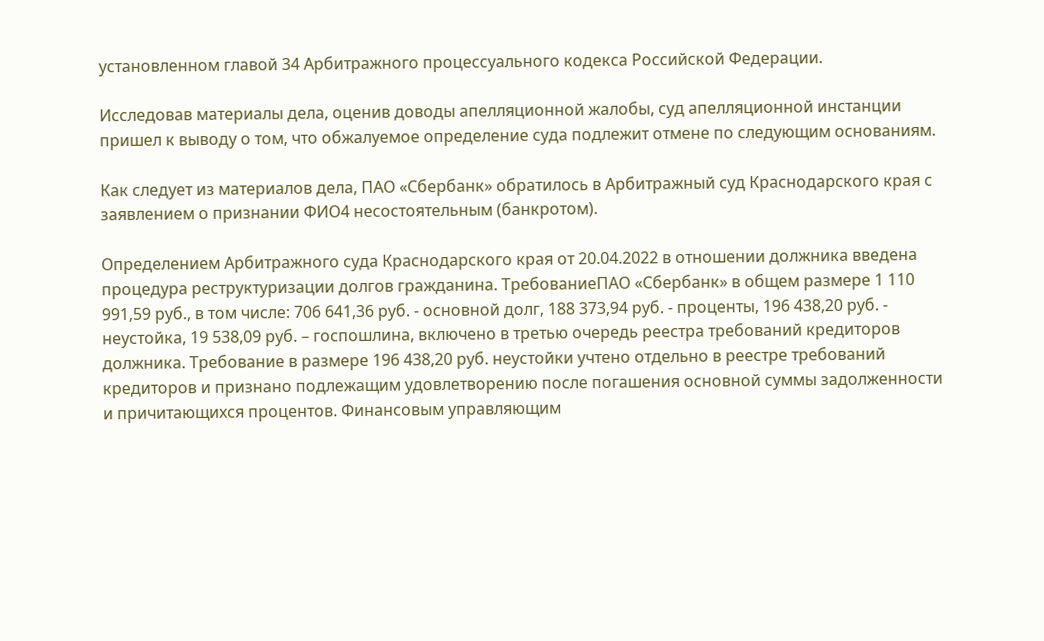установленном главой 34 Арбитражного процессуального кодекса Российской Федерации.

Исследовав материалы дела, оценив доводы апелляционной жалобы, суд апелляционной инстанции пришел к выводу о том, что обжалуемое определение суда подлежит отмене по следующим основаниям.

Как следует из материалов дела, ПАО «Сбербанк» обратилось в Арбитражный суд Краснодарского края с заявлением о признании ФИО4 несостоятельным (банкротом).

Определением Арбитражного суда Краснодарского края от 20.04.2022 в отношении должника введена процедура реструктуризации долгов гражданина. ТребованиеПАО «Сбербанк» в общем размере 1 110 991,59 руб., в том числе: 706 641,36 руб. - основной долг, 188 373,94 руб. - проценты, 196 438,20 руб. - неустойка, 19 538,09 руб. – госпошлина, включено в третью очередь реестра требований кредиторов должника. Требование в размере 196 438,20 руб. неустойки учтено отдельно в реестре требований кредиторов и признано подлежащим удовлетворению после погашения основной суммы задолженности и причитающихся процентов. Финансовым управляющим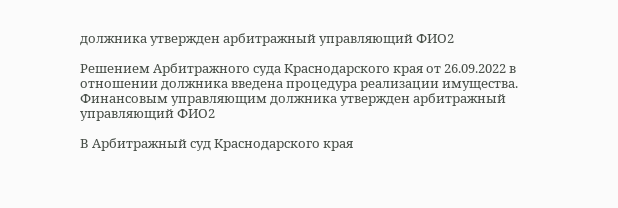должника утвержден арбитражный управляющий ФИО2

Решением Арбитражного суда Краснодарского края от 26.09.2022 в отношении должника введена процедура реализации имущества. Финансовым управляющим должника утвержден арбитражный управляющий ФИО2

В Арбитражный суд Краснодарского края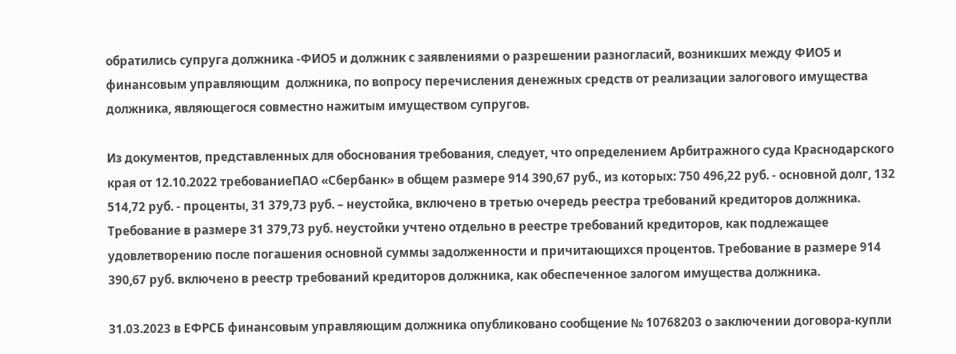обратились супруга должника -ФИО5 и должник с заявлениями о разрешении разногласий, возникших между ФИО5 и финансовым управляющим  должника, по вопросу перечисления денежных средств от реализации залогового имущества должника, являющегося совместно нажитым имуществом супругов.

Из документов, представленных для обоснования требования, следует, что определением Арбитражного суда Краснодарского края от 12.10.2022 требованиеПАО «Сбербанк» в общем размере 914 390,67 руб., из которых: 750 496,22 руб. - основной долг, 132 514,72 руб. - проценты, 31 379,73 руб. – неустойка, включено в третью очередь реестра требований кредиторов должника. Требование в размере 31 379,73 руб. неустойки учтено отдельно в реестре требований кредиторов, как подлежащее удовлетворению после погашения основной суммы задолженности и причитающихся процентов. Требование в размере 914 390,67 руб. включено в реестр требований кредиторов должника, как обеспеченное залогом имущества должника.

31.03.2023 в ЕФРСБ финансовым управляющим должника опубликовано сообщение № 10768203 о заключении договора-купли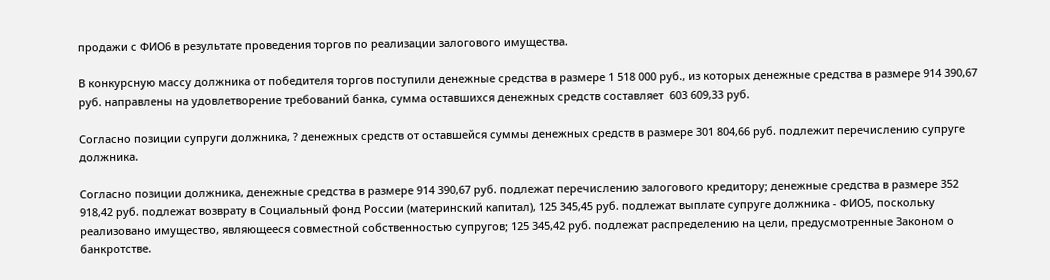продажи с ФИО6 в результате проведения торгов по реализации залогового имущества.

В конкурсную массу должника от победителя торгов поступили денежные средства в размере 1 518 000 руб., из которых денежные средства в размере 914 390,67 руб. направлены на удовлетворение требований банка, сумма оставшихся денежных средств составляет  603 609,33 руб.

Согласно позиции супруги должника, ? денежных средств от оставшейся суммы денежных средств в размере 301 804,66 руб. подлежит перечислению супруге должника.

Согласно позиции должника, денежные средства в размере 914 390,67 руб. подлежат перечислению залогового кредитору; денежные средства в размере 352 918,42 руб. подлежат возврату в Социальный фонд России (материнский капитал), 125 345,45 руб. подлежат выплате супруге должника - ФИО5, поскольку реализовано имущество, являющееся совместной собственностью супругов; 125 345,42 руб. подлежат распределению на цели, предусмотренные Законом о банкротстве.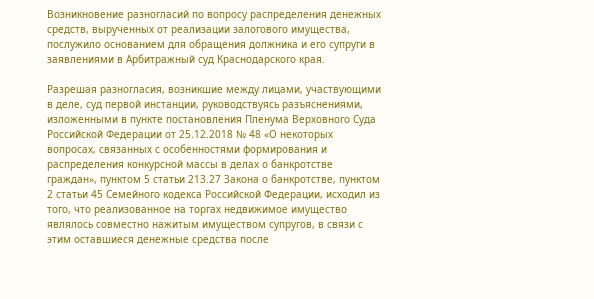Возникновение разногласий по вопросу распределения денежных средств, вырученных от реализации залогового имущества, послужило основанием для обращения должника и его супруги в заявлениями в Арбитражный суд Краснодарского края.

Разрешая разногласия, возникшие между лицами, участвующими в деле, суд первой инстанции, руководствуясь разъяснениями, изложенными в пункте постановления Пленума Верховного Суда Российской Федерации от 25.12.2018 № 48 «О некоторых вопросах, связанных с особенностями формирования и распределения конкурсной массы в делах о банкротстве граждан», пунктом 5 статьи 213.27 Закона о банкротстве, пунктом 2 статьи 45 Семейного кодекса Российской Федерации, исходил из того, что реализованное на торгах недвижимое имущество являлось совместно нажитым имуществом супругов, в связи с этим оставшиеся денежные средства после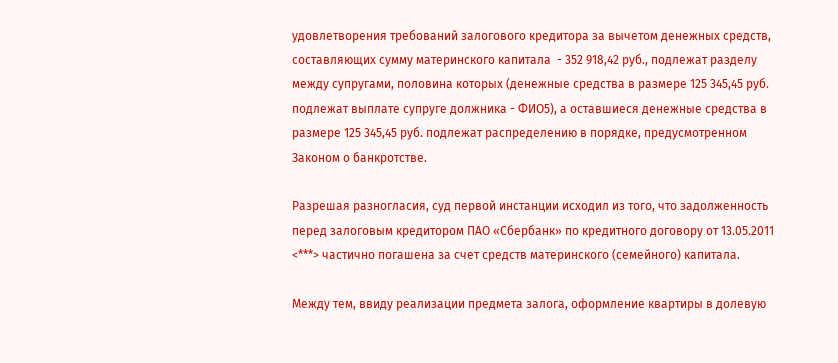удовлетворения требований залогового кредитора за вычетом денежных средств, составляющих сумму материнского капитала  - 352 918,42 руб., подлежат разделу между супругами, половина которых (денежные средства в размере 125 345,45 руб. подлежат выплате супруге должника - ФИО5), а оставшиеся денежные средства в размере 125 345,45 руб. подлежат распределению в порядке, предусмотренном Законом о банкротстве.

Разрешая разногласия, суд первой инстанции исходил из того, что задолженность перед залоговым кредитором ПАО «Сбербанк» по кредитного договору от 13.05.2011 <***> частично погашена за счет средств материнского (семейного) капитала.

Между тем, ввиду реализации предмета залога, оформление квартиры в долевую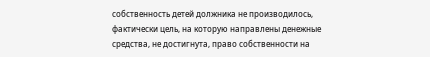собственность детей должника не производилось, фактически цель, на которую направлены денежные средства, не достигнута, право собственности на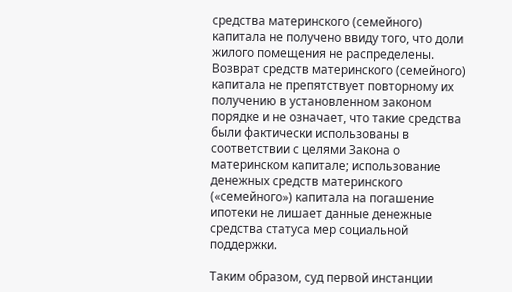средства материнского (семейного) капитала не получено ввиду того, что доли жилого помещения не распределены. Возврат средств материнского (семейного) капитала не препятствует повторному их получению в установленном законом порядке и не означает, что такие средства были фактически использованы в соответствии с целями Закона о материнском капитале; использование денежных средств материнского («семейного») капитала на погашение ипотеки не лишает данные денежные средства статуса мер социальной поддержки.

Таким образом, суд первой инстанции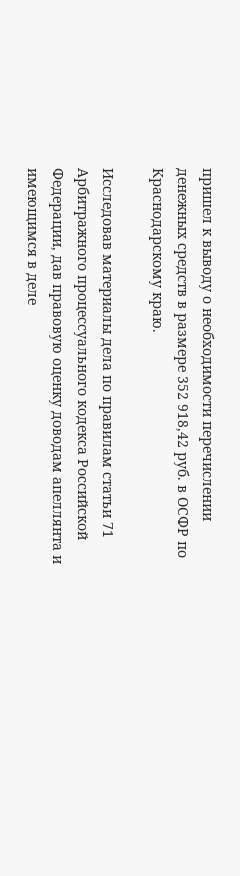пришел к выводу о необходимости перечислении денежных средств в размере 352 918,42 руб. в ОСФР по Краснодарскому краю.

Исследовав материалы дела по правилам статьи 71 Арбитражного процессуального кодекса Российской Федерации, дав правовую оценку доводам апеллянта и имеющимся в деле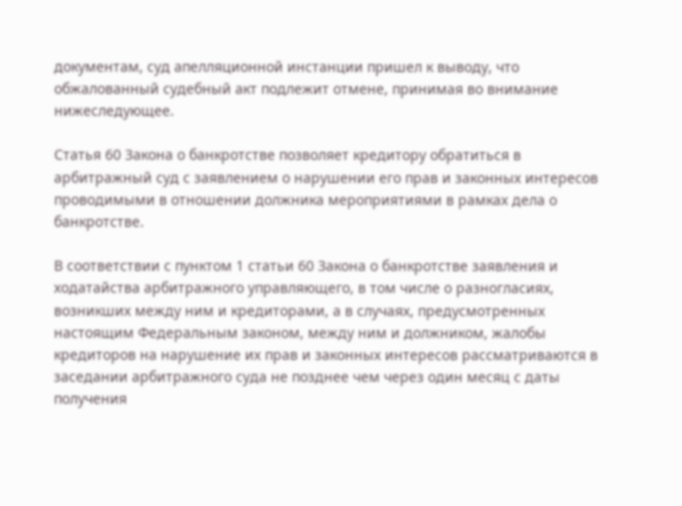документам, суд апелляционной инстанции пришел к выводу, что обжалованный судебный акт подлежит отмене, принимая во внимание нижеследующее.

Статья 60 Закона о банкротстве позволяет кредитору обратиться в арбитражный суд с заявлением о нарушении его прав и законных интересов проводимыми в отношении должника мероприятиями в рамках дела о банкротстве.

В соответствии с пунктом 1 статьи 60 Закона о банкротстве заявления и ходатайства арбитражного управляющего, в том числе о разногласиях, возникших между ним и кредиторами, а в случаях, предусмотренных настоящим Федеральным законом, между ним и должником, жалобы кредиторов на нарушение их прав и законных интересов рассматриваются в заседании арбитражного суда не позднее чем через один месяц с даты получения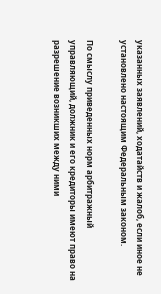указанных заявлений, ходатайств и жалоб, если иное не установлено настоящим Федеральным законом.

По смыслу приведенных норм арбитражный управляющий, должник и его кредиторы имеют право на разрешение возникших между ними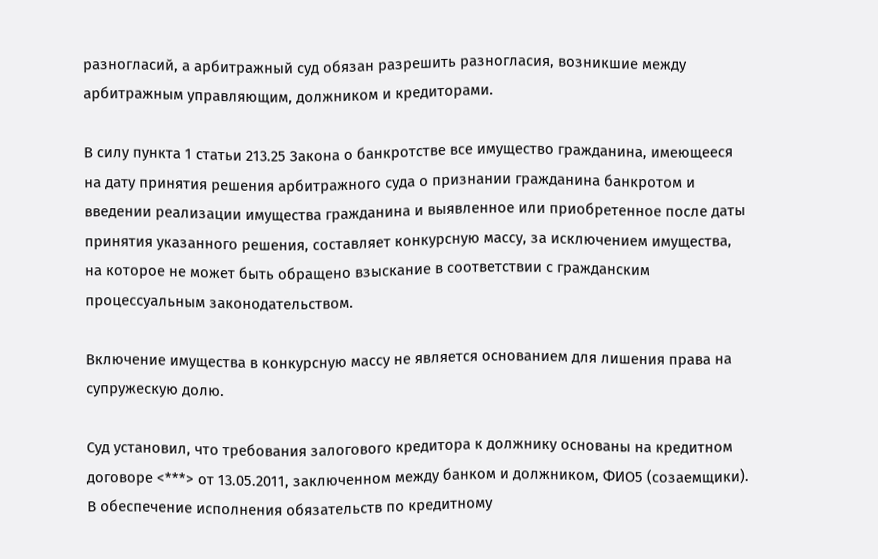разногласий, а арбитражный суд обязан разрешить разногласия, возникшие между арбитражным управляющим, должником и кредиторами.

В силу пункта 1 статьи 213.25 Закона о банкротстве все имущество гражданина, имеющееся на дату принятия решения арбитражного суда о признании гражданина банкротом и введении реализации имущества гражданина и выявленное или приобретенное после даты принятия указанного решения, составляет конкурсную массу, за исключением имущества, на которое не может быть обращено взыскание в соответствии с гражданским процессуальным законодательством.

Включение имущества в конкурсную массу не является основанием для лишения права на супружескую долю.

Суд установил, что требования залогового кредитора к должнику основаны на кредитном договоре <***> от 13.05.2011, заключенном между банком и должником, ФИО5 (созаемщики). В обеспечение исполнения обязательств по кредитному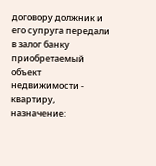договору должник и его супруга передали в залог банку приобретаемый объект недвижимости - квартиру, назначение: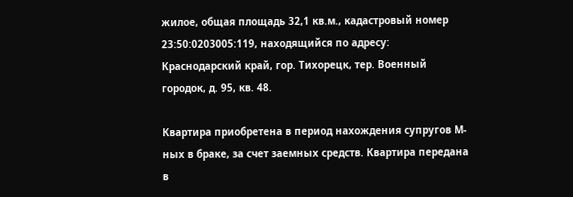жилое, общая площадь 32,1 кв.м., кадастровый номер 23:50:0203005:119, находящийся по адресу: Краснодарский край, гор. Тихорецк, тер. Военный городок, д. 95, кв. 48.

Квартира приобретена в период нахождения супругов М-ных в браке, за счет заемных средств. Квартира передана в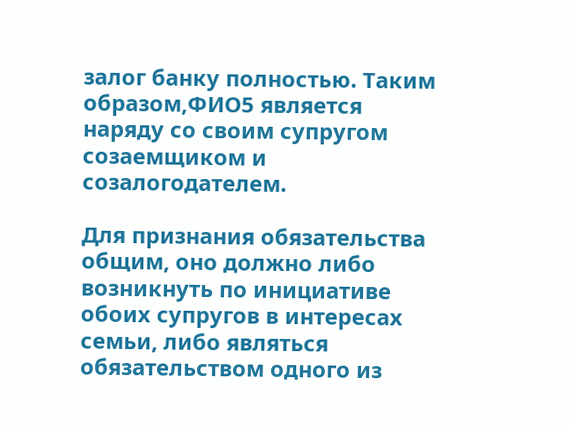залог банку полностью. Таким образом,ФИО5 является наряду со своим супругом созаемщиком и созалогодателем.

Для признания обязательства общим, оно должно либо возникнуть по инициативе обоих супругов в интересах семьи, либо являться обязательством одного из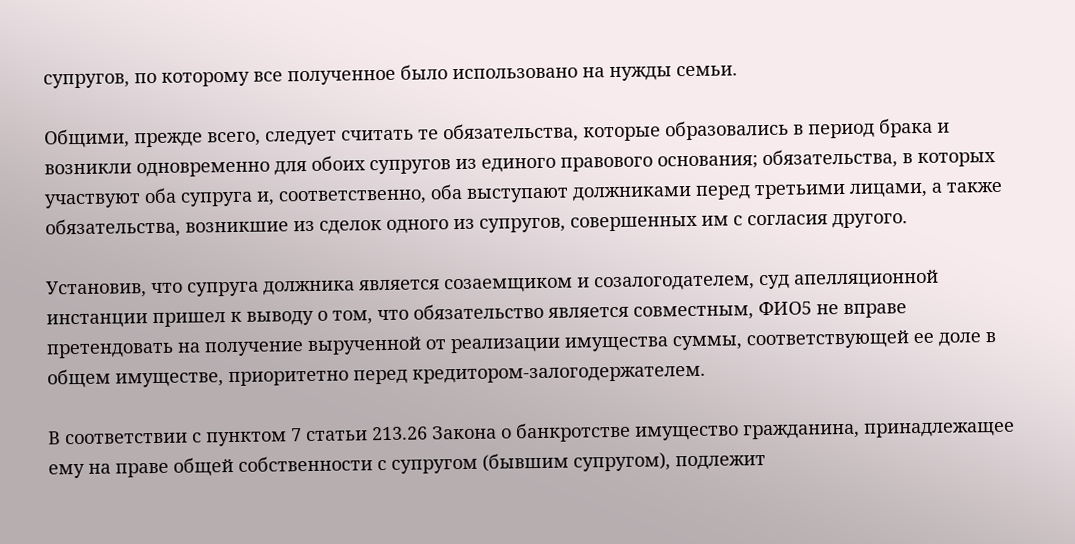супругов, по которому все полученное было использовано на нужды семьи.

Общими, прежде всего, следует считать те обязательства, которые образовались в период брака и возникли одновременно для обоих супругов из единого правового основания; обязательства, в которых участвуют оба супруга и, соответственно, оба выступают должниками перед третьими лицами, а также обязательства, возникшие из сделок одного из супругов, совершенных им с согласия другого.

Установив, что супруга должника является созаемщиком и созалогодателем, суд апелляционной инстанции пришел к выводу о том, что обязательство является совместным, ФИО5 не вправе претендовать на получение вырученной от реализации имущества суммы, соответствующей ее доле в общем имуществе, приоритетно перед кредитором-залогодержателем.

В соответствии с пунктом 7 статьи 213.26 Закона о банкротстве имущество гражданина, принадлежащее ему на праве общей собственности с супругом (бывшим супругом), подлежит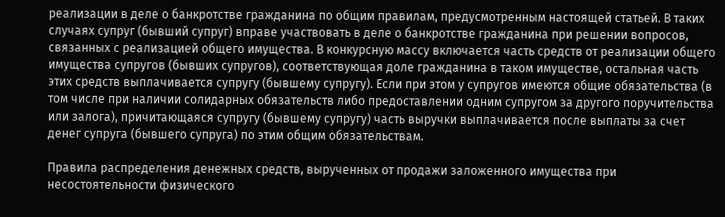реализации в деле о банкротстве гражданина по общим правилам, предусмотренным настоящей статьей. В таких случаях супруг (бывший супруг) вправе участвовать в деле о банкротстве гражданина при решении вопросов, связанных с реализацией общего имущества. В конкурсную массу включается часть средств от реализации общего имущества супругов (бывших супругов), соответствующая доле гражданина в таком имуществе, остальная часть этих средств выплачивается супругу (бывшему супругу). Если при этом у супругов имеются общие обязательства (в том числе при наличии солидарных обязательств либо предоставлении одним супругом за другого поручительства или залога), причитающаяся супругу (бывшему супругу) часть выручки выплачивается после выплаты за счет денег супруга (бывшего супруга) по этим общим обязательствам.

Правила распределения денежных средств, вырученных от продажи заложенного имущества при несостоятельности физического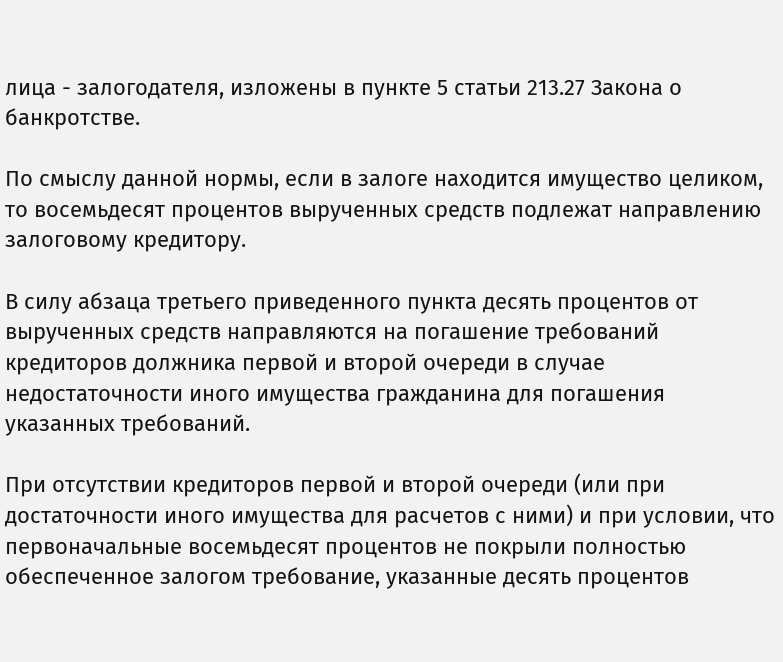лица - залогодателя, изложены в пункте 5 статьи 213.27 Закона о банкротстве.

По смыслу данной нормы, если в залоге находится имущество целиком, то восемьдесят процентов вырученных средств подлежат направлению залоговому кредитору.

В силу абзаца третьего приведенного пункта десять процентов от вырученных средств направляются на погашение требований кредиторов должника первой и второй очереди в случае недостаточности иного имущества гражданина для погашения указанных требований.

При отсутствии кредиторов первой и второй очереди (или при достаточности иного имущества для расчетов с ними) и при условии, что первоначальные восемьдесят процентов не покрыли полностью обеспеченное залогом требование, указанные десять процентов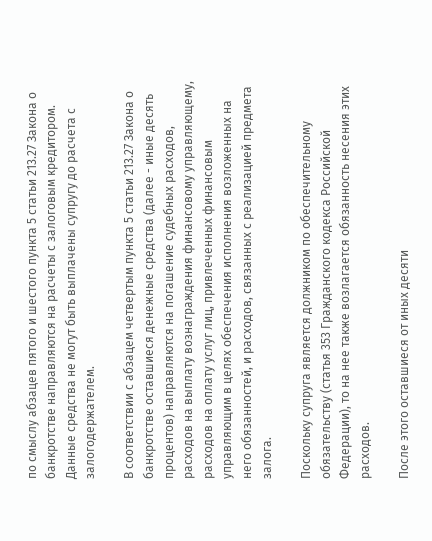по смыслу абзацев пятого и шестого пункта 5 статьи 213.27 Закона о банкротстве направляются на расчеты с залоговым кредитором. Данные средства не могут быть выплачены супругу до расчета с залогодержателем.

В соответствии с абзацем четвертым пункта 5 статьи 213.27 Закона о банкротстве оставшиеся денежные средства (далее - иные десять процентов) направляются на погашение судебных расходов, расходов на выплату вознаграждения финансовому управляющему, расходов на оплату услуг лиц, привлеченных финансовым управляющим в целях обеспечения исполнения возложенных на него обязанностей, и расходов, связанных с реализацией предмета залога.

Поскольку супруга является должником по обеспечительному обязательству (статья 353 Гражданского кодекса Российской Федерации), то на нее также возлагается обязанность несения этих расходов.

После этого оставшиеся от иных десяти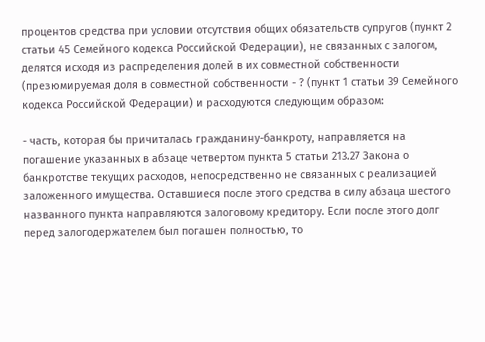процентов средства при условии отсутствия общих обязательств супругов (пункт 2 статьи 45 Семейного кодекса Российской Федерации), не связанных с залогом, делятся исходя из распределения долей в их совместной собственности (презюмируемая доля в совместной собственности - ? (пункт 1 статьи 39 Семейного кодекса Российской Федерации) и расходуются следующим образом:

- часть, которая бы причиталась гражданину-банкроту, направляется на погашение указанных в абзаце четвертом пункта 5 статьи 213.27 Закона о банкротстве текущих расходов, непосредственно не связанных с реализацией заложенного имущества. Оставшиеся после этого средства в силу абзаца шестого названного пункта направляются залоговому кредитору. Если после этого долг перед залогодержателем был погашен полностью, то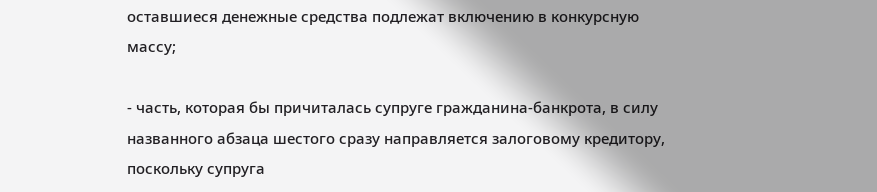оставшиеся денежные средства подлежат включению в конкурсную массу;

- часть, которая бы причиталась супруге гражданина-банкрота, в силу названного абзаца шестого сразу направляется залоговому кредитору, поскольку супруга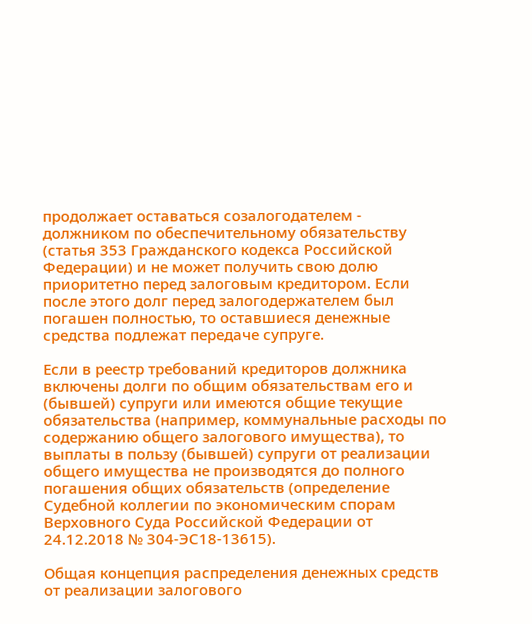продолжает оставаться созалогодателем - должником по обеспечительному обязательству (статья 353 Гражданского кодекса Российской Федерации) и не может получить свою долю приоритетно перед залоговым кредитором. Если после этого долг перед залогодержателем был погашен полностью, то оставшиеся денежные средства подлежат передаче супруге.

Если в реестр требований кредиторов должника включены долги по общим обязательствам его и (бывшей) супруги или имеются общие текущие обязательства (например, коммунальные расходы по содержанию общего залогового имущества), то выплаты в пользу (бывшей) супруги от реализации общего имущества не производятся до полного погашения общих обязательств (определение Судебной коллегии по экономическим спорам Верховного Суда Российской Федерации от 24.12.2018 № 304-ЭС18-13615).

Общая концепция распределения денежных средств от реализации залогового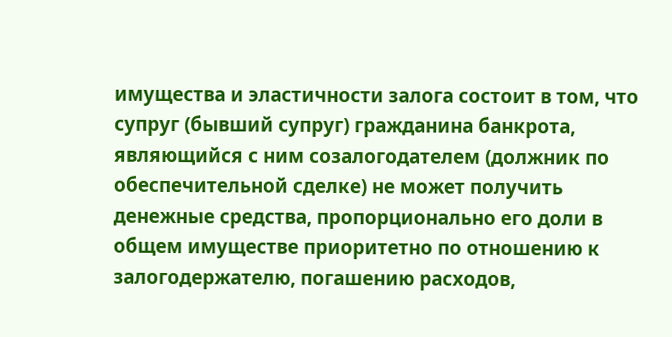имущества и эластичности залога состоит в том, что супруг (бывший супруг) гражданина банкрота, являющийся с ним созалогодателем (должник по обеспечительной сделке) не может получить денежные средства, пропорционально его доли в общем имуществе приоритетно по отношению к залогодержателю, погашению расходов,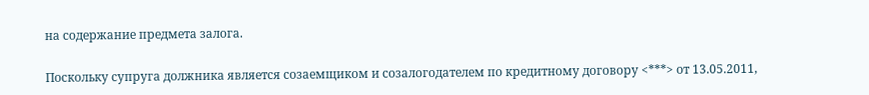на содержание предмета залога.

Поскольку супруга должника является созаемщиком и созалогодателем по кредитному договору <***> от 13.05.2011,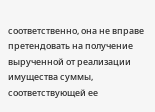соответственно, она не вправе претендовать на получение вырученной от реализации имущества суммы, соответствующей ее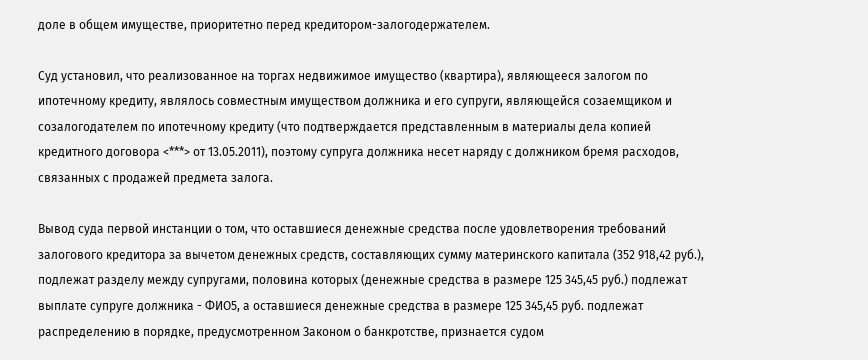доле в общем имуществе, приоритетно перед кредитором-залогодержателем.

Суд установил, что реализованное на торгах недвижимое имущество (квартира), являющееся залогом по ипотечному кредиту, являлось совместным имуществом должника и его супруги, являющейся созаемщиком и созалогодателем по ипотечному кредиту (что подтверждается представленным в материалы дела копией кредитного договора <***> от 13.05.2011), поэтому супруга должника несет наряду с должником бремя расходов, связанных с продажей предмета залога.

Вывод суда первой инстанции о том, что оставшиеся денежные средства после удовлетворения требований залогового кредитора за вычетом денежных средств, составляющих сумму материнского капитала (352 918,42 руб.), подлежат разделу между супругами, половина которых (денежные средства в размере 125 345,45 руб.) подлежат выплате супруге должника - ФИО5, а оставшиеся денежные средства в размере 125 345,45 руб. подлежат распределению в порядке, предусмотренном Законом о банкротстве, признается судом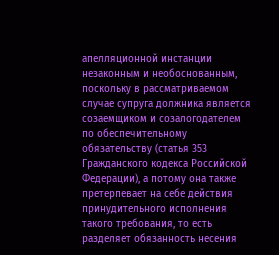апелляционной инстанции незаконным и необоснованным, поскольку в рассматриваемом случае супруга должника является созаемщиком и созалогодателем по обеспечительному обязательству (статья 353 Гражданского кодекса Российской Федерации), а потому она также претерпевает на себе действия принудительного исполнения такого требования, то есть разделяет обязанность несения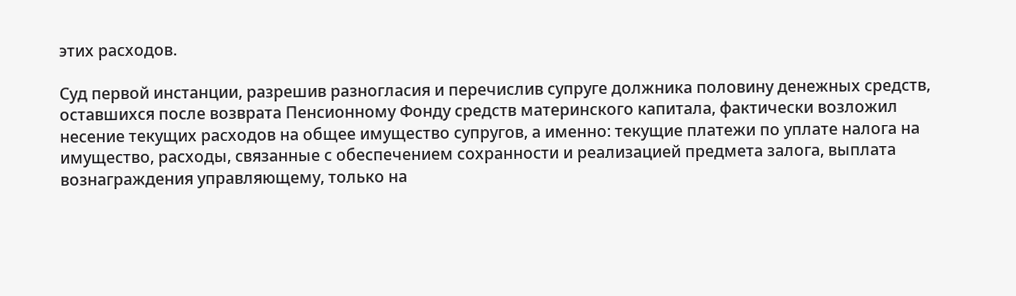этих расходов.

Суд первой инстанции, разрешив разногласия и перечислив супруге должника половину денежных средств, оставшихся после возврата Пенсионному Фонду средств материнского капитала, фактически возложил несение текущих расходов на общее имущество супругов, а именно: текущие платежи по уплате налога на имущество, расходы, связанные с обеспечением сохранности и реализацией предмета залога, выплата вознаграждения управляющему, только на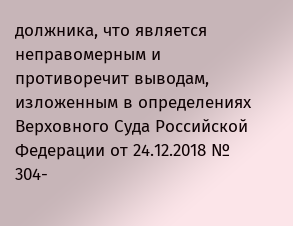должника, что является неправомерным и противоречит выводам, изложенным в определениях Верховного Суда Российской Федерации от 24.12.2018 № 304-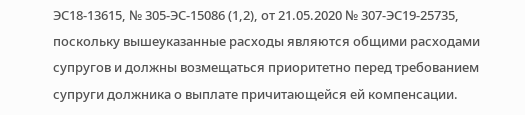ЭС18-13615, № 305-ЭС-15086 (1,2), от 21.05.2020 № 307-ЭС19-25735, поскольку вышеуказанные расходы являются общими расходами супругов и должны возмещаться приоритетно перед требованием супруги должника о выплате причитающейся ей компенсации.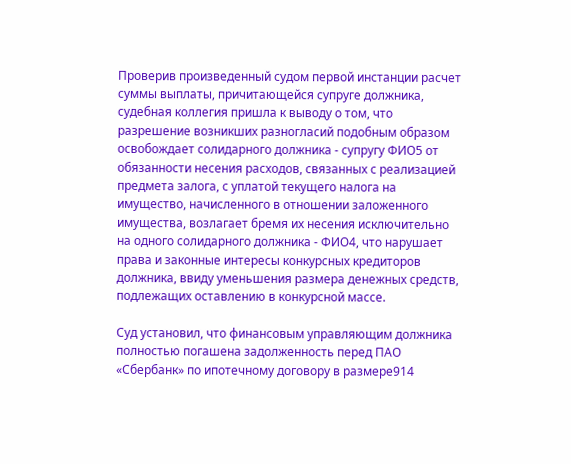Проверив произведенный судом первой инстанции расчет суммы выплаты, причитающейся супруге должника, судебная коллегия пришла к выводу о том, что разрешение возникших разногласий подобным образом освобождает солидарного должника - супругу ФИО5 от обязанности несения расходов, связанных с реализацией предмета залога, с уплатой текущего налога на имущество, начисленного в отношении заложенного имущества, возлагает бремя их несения исключительно на одного солидарного должника - ФИО4, что нарушает права и законные интересы конкурсных кредиторов должника, ввиду уменьшения размера денежных средств, подлежащих оставлению в конкурсной массе.

Суд установил, что финансовым управляющим должника полностью погашена задолженность перед ПАО «Сбербанк» по ипотечному договору в размере914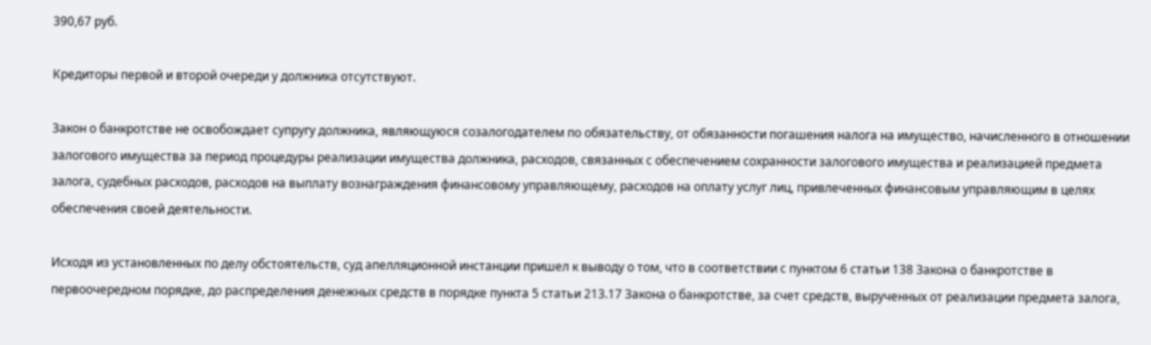390,67 руб.

Кредиторы первой и второй очереди у должника отсутствуют.

Закон о банкротстве не освобождает супругу должника, являющуюся созалогодателем по обязательству, от обязанности погашения налога на имущество, начисленного в отношении залогового имущества за период процедуры реализации имущества должника, расходов, связанных с обеспечением сохранности залогового имущества и реализацией предмета залога, судебных расходов, расходов на выплату вознаграждения финансовому управляющему, расходов на оплату услуг лиц, привлеченных финансовым управляющим в целях обеспечения своей деятельности.

Исходя из установленных по делу обстоятельств, суд апелляционной инстанции пришел к выводу о том, что в соответствии с пунктом 6 статьи 138 Закона о банкротстве в первоочередном порядке, до распределения денежных средств в порядке пункта 5 статьи 213.17 Закона о банкротстве, за счет средств, вырученных от реализации предмета залога,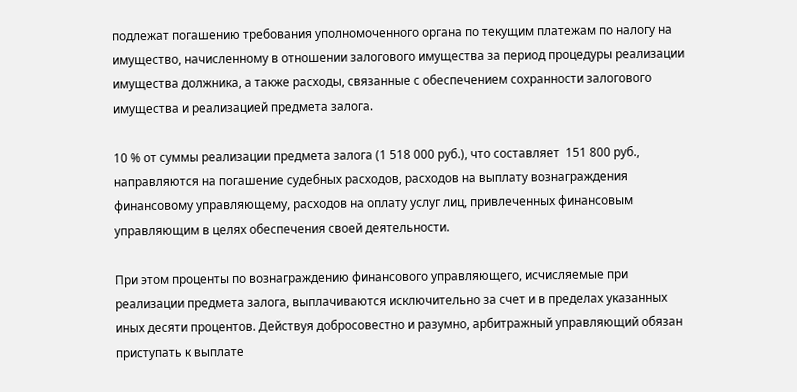подлежат погашению требования уполномоченного органа по текущим платежам по налогу на имущество, начисленному в отношении залогового имущества за период процедуры реализации имущества должника, а также расходы, связанные с обеспечением сохранности залогового имущества и реализацией предмета залога.

10 % от суммы реализации предмета залога (1 518 000 руб.), что составляет  151 800 руб., направляются на погашение судебных расходов, расходов на выплату вознаграждения финансовому управляющему, расходов на оплату услуг лиц, привлеченных финансовым управляющим в целях обеспечения своей деятельности.

При этом проценты по вознаграждению финансового управляющего, исчисляемые при реализации предмета залога, выплачиваются исключительно за счет и в пределах указанных иных десяти процентов. Действуя добросовестно и разумно, арбитражный управляющий обязан приступать к выплате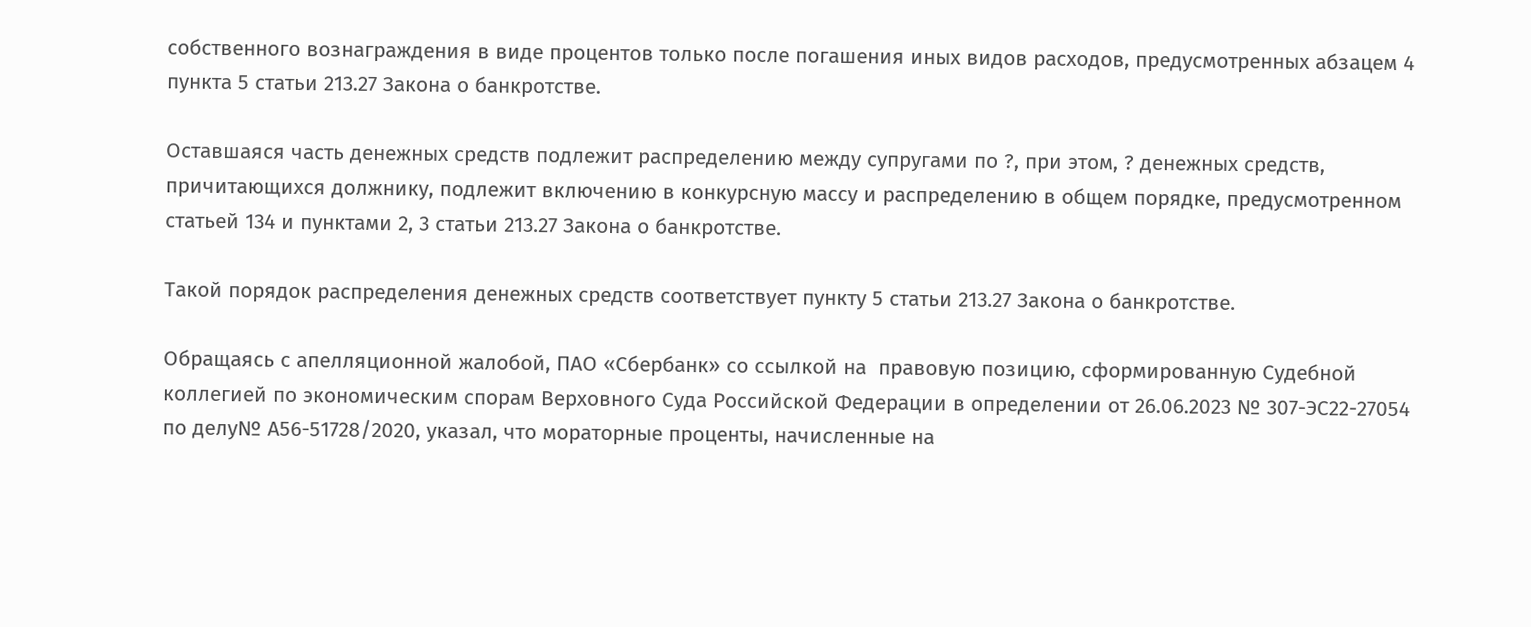собственного вознаграждения в виде процентов только после погашения иных видов расходов, предусмотренных абзацем 4 пункта 5 статьи 213.27 Закона о банкротстве.

Оставшаяся часть денежных средств подлежит распределению между супругами по ?, при этом, ? денежных средств, причитающихся должнику, подлежит включению в конкурсную массу и распределению в общем порядке, предусмотренном статьей 134 и пунктами 2, 3 статьи 213.27 Закона о банкротстве.

Такой порядок распределения денежных средств соответствует пункту 5 статьи 213.27 Закона о банкротстве.

Обращаясь с апелляционной жалобой, ПАО «Сбербанк» со ссылкой на  правовую позицию, сформированную Судебной коллегией по экономическим спорам Верховного Суда Российской Федерации в определении от 26.06.2023 № 307-ЭС22-27054 по делу№ А56-51728/2020, указал, что мораторные проценты, начисленные на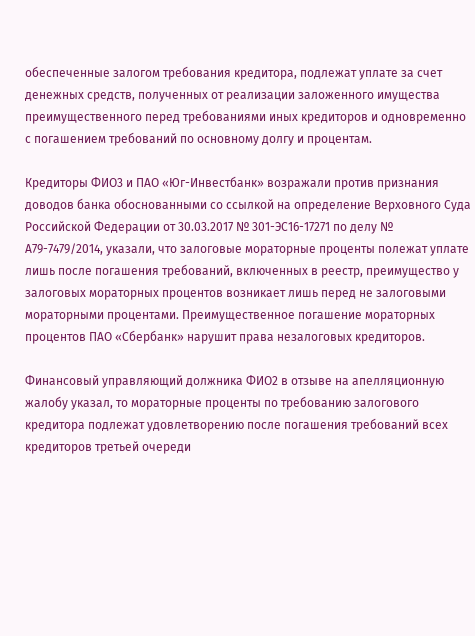обеспеченные залогом требования кредитора, подлежат уплате за счет денежных средств, полученных от реализации заложенного имущества преимущественного перед требованиями иных кредиторов и одновременно с погашением требований по основному долгу и процентам.

Кредиторы ФИО3 и ПАО «Юг-Инвестбанк» возражали против признания доводов банка обоснованными со ссылкой на определение Верховного Суда Российской Федерации от 30.03.2017 № 301-ЭС16-17271 по делу № А79-7479/2014, указали, что залоговые мораторные проценты полежат уплате лишь после погашения требований, включенных в реестр, преимущество у залоговых мораторных процентов возникает лишь перед не залоговыми мораторными процентами. Преимущественное погашение мораторных процентов ПАО «Сбербанк» нарушит права незалоговых кредиторов.

Финансовый управляющий должника ФИО2 в отзыве на апелляционную жалобу указал, то мораторные проценты по требованию залогового кредитора подлежат удовлетворению после погашения требований всех кредиторов третьей очереди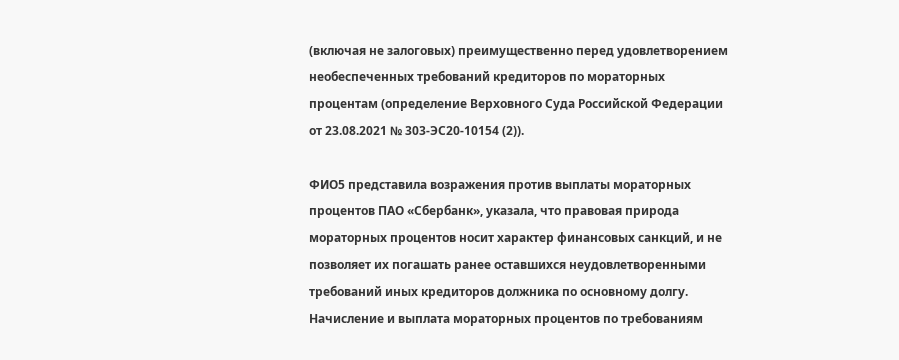(включая не залоговых) преимущественно перед удовлетворением необеспеченных требований кредиторов по мораторных процентам (определение Верховного Суда Российской Федерации от 23.08.2021 № 303-ЭС20-10154 (2)).

ФИО5 представила возражения против выплаты мораторных процентов ПАО «Сбербанк», указала, что правовая природа мораторных процентов носит характер финансовых санкций, и не позволяет их погашать ранее оставшихся неудовлетворенными требований иных кредиторов должника по основному долгу. Начисление и выплата мораторных процентов по требованиям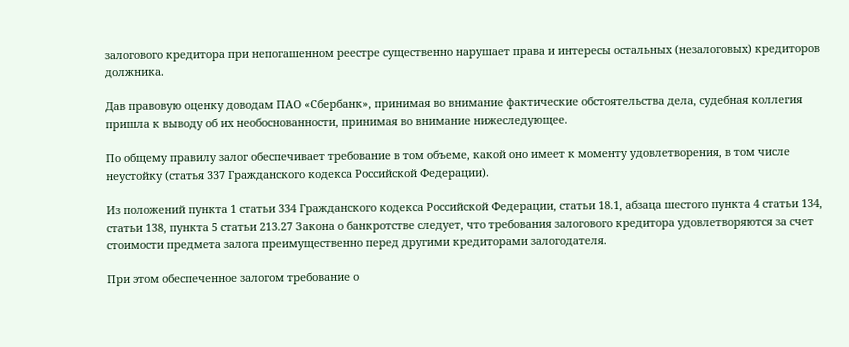залогового кредитора при непогашенном реестре существенно нарушает права и интересы остальных (незалоговых) кредиторов должника.

Дав правовую оценку доводам ПАО «Сбербанк», принимая во внимание фактические обстоятельства дела, судебная коллегия пришла к выводу об их необоснованности, принимая во внимание нижеследующее.

По общему правилу залог обеспечивает требование в том объеме, какой оно имеет к моменту удовлетворения, в том числе неустойку (статья 337 Гражданского кодекса Российской Федерации).

Из положений пункта 1 статьи 334 Гражданского кодекса Российской Федерации, статьи 18.1, абзаца шестого пункта 4 статьи 134, статьи 138, пункта 5 статьи 213.27 Закона о банкротстве следует, что требования залогового кредитора удовлетворяются за счет стоимости предмета залога преимущественно перед другими кредиторами залогодателя.

При этом обеспеченное залогом требование о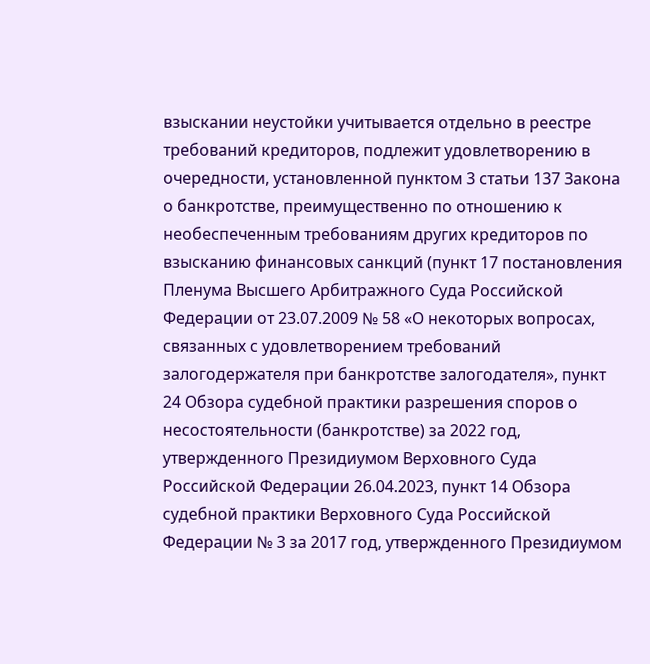взыскании неустойки учитывается отдельно в реестре требований кредиторов, подлежит удовлетворению в очередности, установленной пунктом 3 статьи 137 Закона о банкротстве, преимущественно по отношению к необеспеченным требованиям других кредиторов по взысканию финансовых санкций (пункт 17 постановления Пленума Высшего Арбитражного Суда Российской Федерации от 23.07.2009 № 58 «О некоторых вопросах, связанных с удовлетворением требований залогодержателя при банкротстве залогодателя», пункт 24 Обзора судебной практики разрешения споров о несостоятельности (банкротстве) за 2022 год, утвержденного Президиумом Верховного Суда Российской Федерации 26.04.2023, пункт 14 Обзора судебной практики Верховного Суда Российской Федерации № 3 за 2017 год, утвержденного Президиумом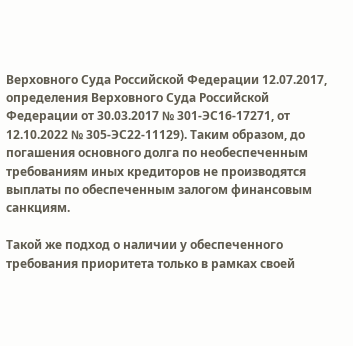Верховного Суда Российской Федерации 12.07.2017, определения Верховного Суда Российской Федерации от 30.03.2017 № 301-ЭС16-17271, от 12.10.2022 № 305-ЭС22-11129). Таким образом, до погашения основного долга по необеспеченным требованиям иных кредиторов не производятся выплаты по обеспеченным залогом финансовым санкциям.

Такой же подход о наличии у обеспеченного требования приоритета только в рамках своей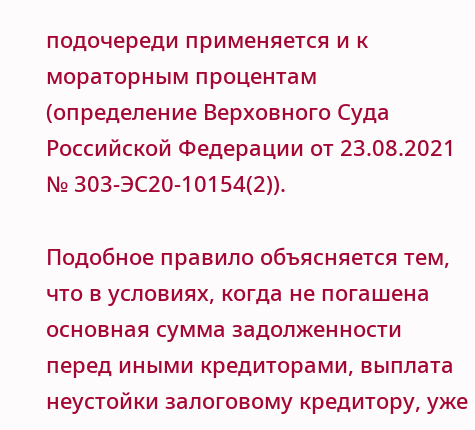подочереди применяется и к мораторным процентам (определение Верховного Суда Российской Федерации от 23.08.2021 № 303-ЭС20-10154(2)).

Подобное правило объясняется тем, что в условиях, когда не погашена основная сумма задолженности перед иными кредиторами, выплата неустойки залоговому кредитору, уже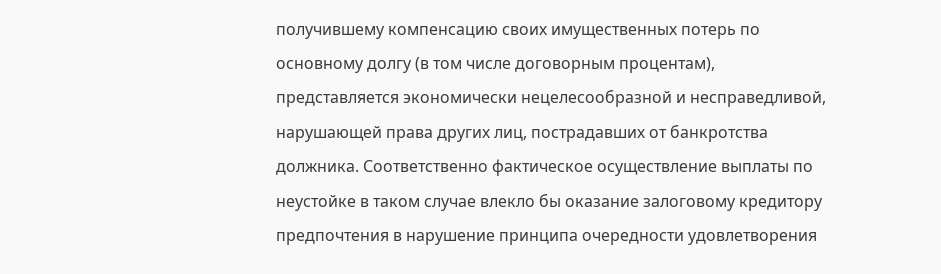получившему компенсацию своих имущественных потерь по основному долгу (в том числе договорным процентам), представляется экономически нецелесообразной и несправедливой, нарушающей права других лиц, пострадавших от банкротства должника. Соответственно фактическое осуществление выплаты по неустойке в таком случае влекло бы оказание залоговому кредитору предпочтения в нарушение принципа очередности удовлетворения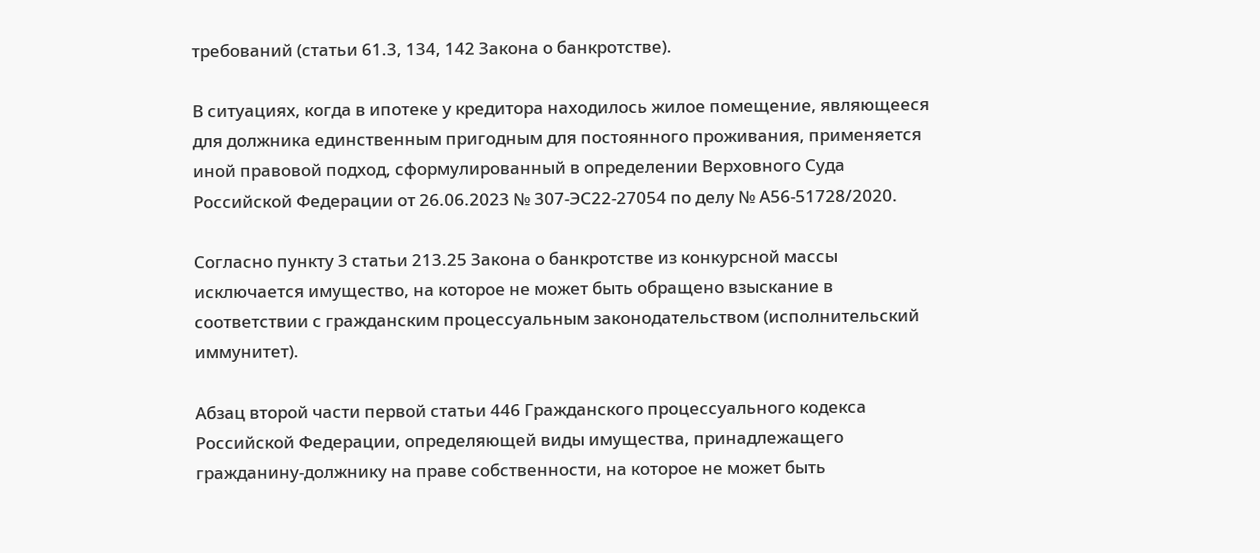требований (статьи 61.3, 134, 142 Закона о банкротстве).

В ситуациях, когда в ипотеке у кредитора находилось жилое помещение, являющееся для должника единственным пригодным для постоянного проживания, применяется иной правовой подход, сформулированный в определении Верховного Суда Российской Федерации от 26.06.2023 № 307-ЭС22-27054 по делу № А56-51728/2020.

Согласно пункту 3 статьи 213.25 Закона о банкротстве из конкурсной массы исключается имущество, на которое не может быть обращено взыскание в соответствии с гражданским процессуальным законодательством (исполнительский иммунитет).

Абзац второй части первой статьи 446 Гражданского процессуального кодекса Российской Федерации, определяющей виды имущества, принадлежащего гражданину-должнику на праве собственности, на которое не может быть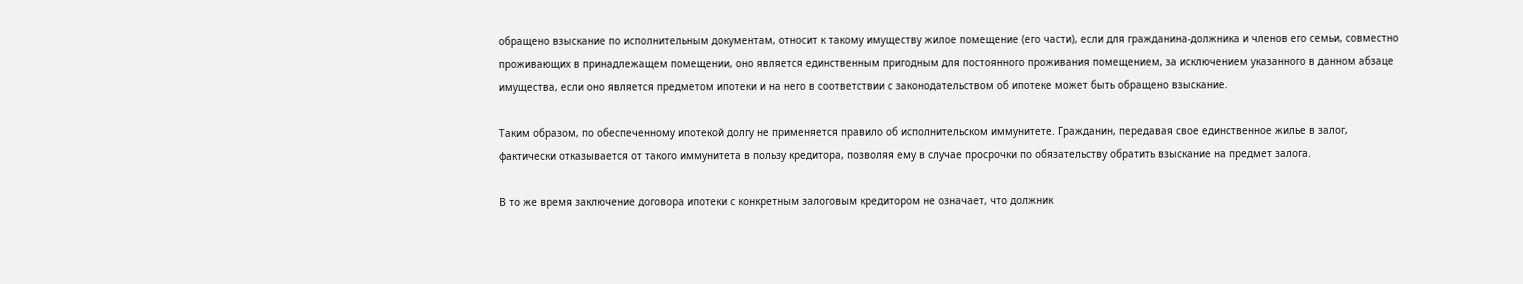обращено взыскание по исполнительным документам, относит к такому имуществу жилое помещение (его части), если для гражданина-должника и членов его семьи, совместно проживающих в принадлежащем помещении, оно является единственным пригодным для постоянного проживания помещением, за исключением указанного в данном абзаце имущества, если оно является предметом ипотеки и на него в соответствии с законодательством об ипотеке может быть обращено взыскание.

Таким образом, по обеспеченному ипотекой долгу не применяется правило об исполнительском иммунитете. Гражданин, передавая свое единственное жилье в залог, фактически отказывается от такого иммунитета в пользу кредитора, позволяя ему в случае просрочки по обязательству обратить взыскание на предмет залога.

В то же время заключение договора ипотеки с конкретным залоговым кредитором не означает, что должник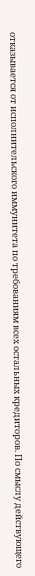отказывается от исполнительского иммунитета по требованиям всех остальных кредиторов. По смыслу действующего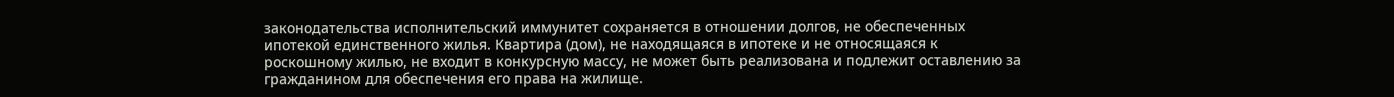законодательства исполнительский иммунитет сохраняется в отношении долгов, не обеспеченных ипотекой единственного жилья. Квартира (дом), не находящаяся в ипотеке и не относящаяся к роскошному жилью, не входит в конкурсную массу, не может быть реализована и подлежит оставлению за гражданином для обеспечения его права на жилище.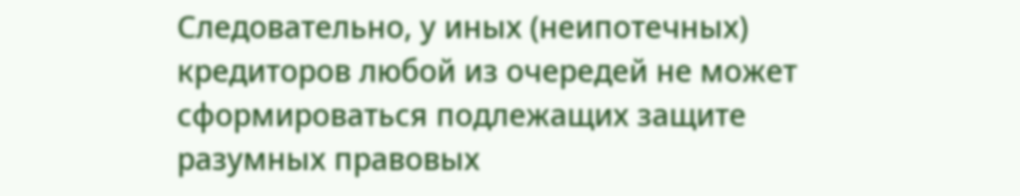Следовательно, у иных (неипотечных) кредиторов любой из очередей не может сформироваться подлежащих защите разумных правовых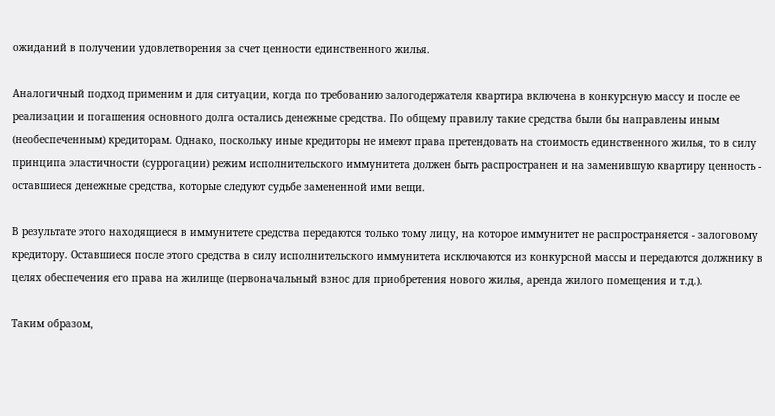ожиданий в получении удовлетворения за счет ценности единственного жилья.

Аналогичный подход применим и для ситуации, когда по требованию залогодержателя квартира включена в конкурсную массу и после ее реализации и погашения основного долга остались денежные средства. По общему правилу такие средства были бы направлены иным (необеспеченным) кредиторам. Однако, поскольку иные кредиторы не имеют права претендовать на стоимость единственного жилья, то в силу принципа эластичности (суррогации) режим исполнительского иммунитета должен быть распространен и на заменившую квартиру ценность - оставшиеся денежные средства, которые следуют судьбе замененной ими вещи.

В результате этого находящиеся в иммунитете средства передаются только тому лицу, на которое иммунитет не распространяется - залоговому кредитору. Оставшиеся после этого средства в силу исполнительского иммунитета исключаются из конкурсной массы и передаются должнику в целях обеспечения его права на жилище (первоначальный взнос для приобретения нового жилья, аренда жилого помещения и т.д.).

Таким образом,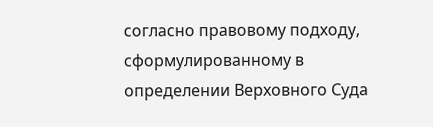согласно правовому подходу, сформулированному в определении Верховного Суда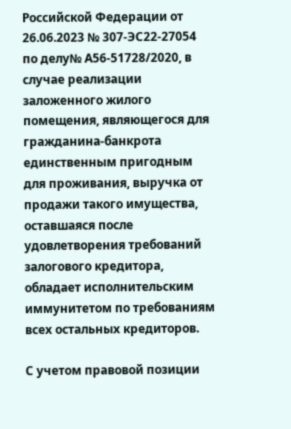Российской Федерации от 26.06.2023 № 307-ЭС22-27054 по делу№ А56-51728/2020, в случае реализации заложенного жилого помещения, являющегося для гражданина-банкрота единственным пригодным для проживания, выручка от продажи такого имущества, оставшаяся после удовлетворения требований залогового кредитора, обладает исполнительским иммунитетом по требованиям всех остальных кредиторов.

С учетом правовой позиции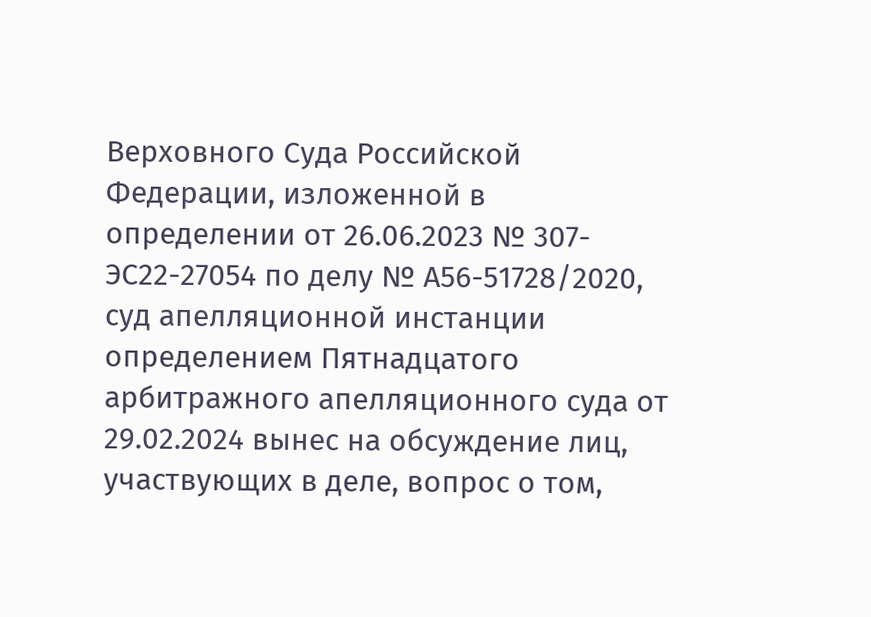Верховного Суда Российской Федерации, изложенной в определении от 26.06.2023 № 307-ЭС22-27054 по делу № А56-51728/2020, суд апелляционной инстанции определением Пятнадцатого арбитражного апелляционного суда от 29.02.2024 вынес на обсуждение лиц, участвующих в деле, вопрос о том,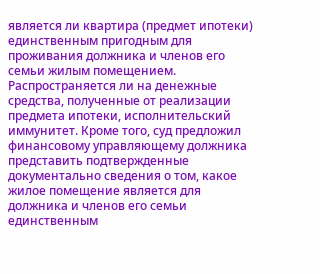является ли квартира (предмет ипотеки) единственным пригодным для проживания должника и членов его семьи жилым помещением. Распространяется ли на денежные средства, полученные от реализации предмета ипотеки, исполнительский иммунитет. Кроме того, суд предложил финансовому управляющему должника представить подтвержденные документально сведения о том, какое жилое помещение является для должника и членов его семьи единственным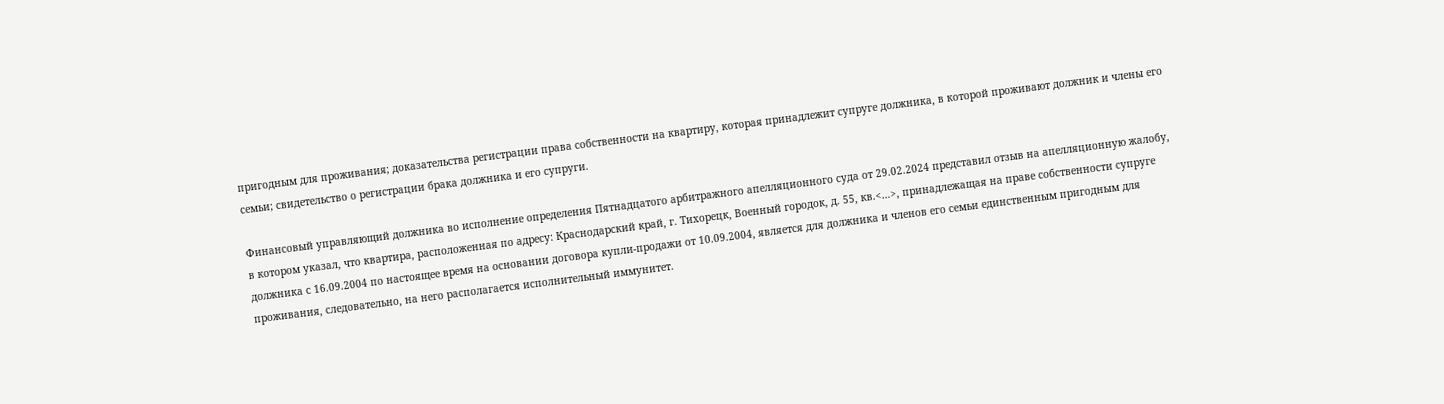пригодным для проживания; доказательства регистрации права собственности на квартиру, которая принадлежит супруге должника, в которой проживают должник и члены его семьи; свидетельство о регистрации брака должника и его супруги.

Финансовый управляющий должника во исполнение определения Пятнадцатого арбитражного апелляционного суда от 29.02.2024 представил отзыв на апелляционную жалобу, в котором указал, что квартира, расположенная по адресу: Краснодарский край, г. Тихорецк, Военный городок, д. 55, кв.<…>, принадлежащая на праве собственности супруге должника с 16.09.2004 по настоящее время на основании договора купли-продажи от 10.09.2004, является для должника и членов его семьи единственным пригодным для проживания, следовательно, на него располагается исполнительный иммунитет.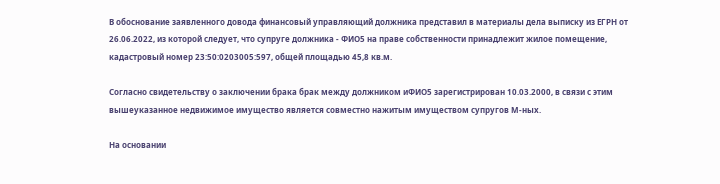В обоснование заявленного довода финансовый управляющий должника представил в материалы дела выписку из ЕГРН от 26.06.2022, из которой следует, что супруге должника - ФИО5 на праве собственности принадлежит жилое помещение, кадастровый номер 23:50:0203005:597, общей площадью 45,8 кв.м.

Согласно свидетельству о заключении брака брак между должником иФИО5 зарегистрирован 10.03.2000, в связи с этим вышеуказанное недвижимое имущество является совместно нажитым имуществом супругов М-ных.

На основании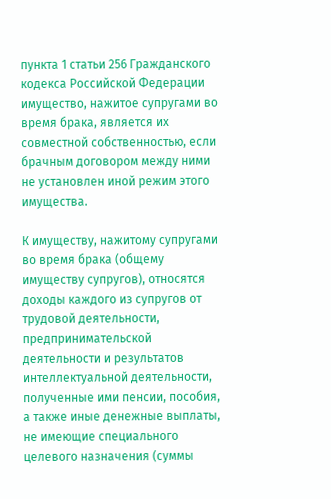пункта 1 статьи 256 Гражданского кодекса Российской Федерации имущество, нажитое супругами во время брака, является их совместной собственностью, если брачным договором между ними не установлен иной режим этого имущества.

К имуществу, нажитому супругами во время брака (общему имуществу супругов), относятся доходы каждого из супругов от трудовой деятельности, предпринимательской деятельности и результатов интеллектуальной деятельности, полученные ими пенсии, пособия, а также иные денежные выплаты, не имеющие специального целевого назначения (суммы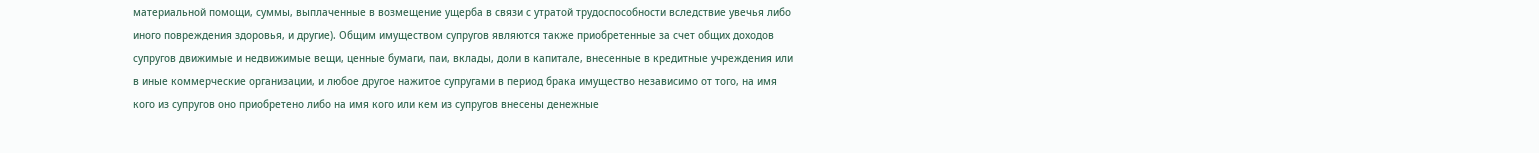материальной помощи, суммы, выплаченные в возмещение ущерба в связи с утратой трудоспособности вследствие увечья либо иного повреждения здоровья, и другие). Общим имуществом супругов являются также приобретенные за счет общих доходов супругов движимые и недвижимые вещи, ценные бумаги, паи, вклады, доли в капитале, внесенные в кредитные учреждения или в иные коммерческие организации, и любое другое нажитое супругами в период брака имущество независимо от того, на имя кого из супругов оно приобретено либо на имя кого или кем из супругов внесены денежные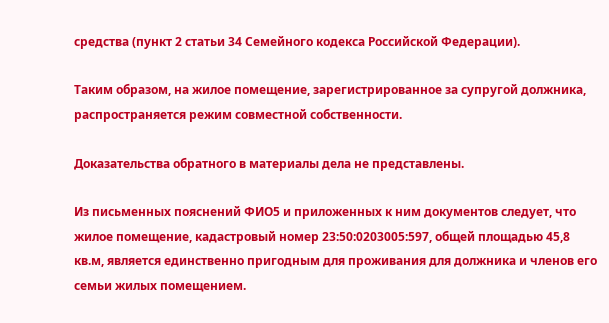средства (пункт 2 статьи 34 Семейного кодекса Российской Федерации).

Таким образом, на жилое помещение, зарегистрированное за супругой должника, распространяется режим совместной собственности.

Доказательства обратного в материалы дела не представлены.

Из письменных пояснений ФИО5 и приложенных к ним документов следует, что жилое помещение, кадастровый номер 23:50:0203005:597, общей площадью 45,8 кв.м, является единственно пригодным для проживания для должника и членов его семьи жилых помещением.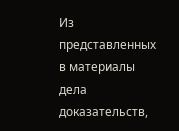Из представленных в материалы дела доказательств,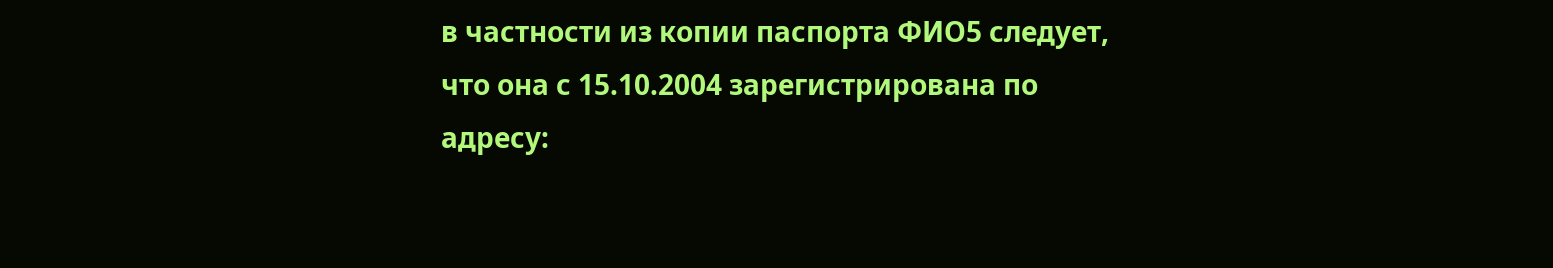в частности из копии паспорта ФИО5 следует, что она с 15.10.2004 зарегистрирована по адресу: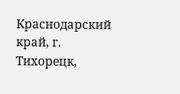Краснодарский край, г. Тихорецк,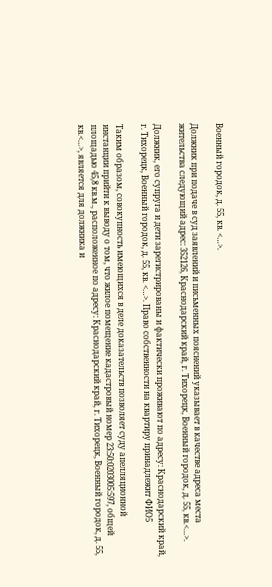Военный городок, д. 55, кв. <…>.

Должник при подаче в суд заявлений и письменных пояснений указывает в качестве адреса места жительства следующий адрес: 352126, Краснодарский край, г. Тихорецк, Военный городок, д. 55, кв.<…>.

Должник, его супруга и дети зарегистрированы и фактически проживают по адресу: Краснодарский край, г. Тихорецк, Военный городок, д. 55, кв. <…>. Право собственности на квартиру принадлежит ФИО5

Таким образом, совокупность имеющихся в деле доказательств позволяет суду апелляционной инстанции прийти к выводу о том, что жилое помещение кадастровый номер 23:50:0203005:597, общей площадью 45,8 кв.м., расположенное по адресу: Краснодарский край, г. Тихорецк, Военный городок, д. 55, кв.<…>, является для должника и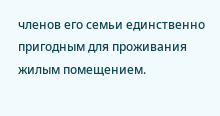членов его семьи единственно пригодным для проживания жилым помещением.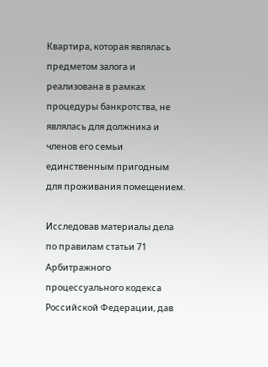Квартира, которая являлась предметом залога и реализована в рамках процедуры банкротства, не являлась для должника и членов его семьи единственным пригодным для проживания помещением.

Исследовав материалы дела по правилам статьи 71 Арбитражного процессуального кодекса Российской Федерации, дав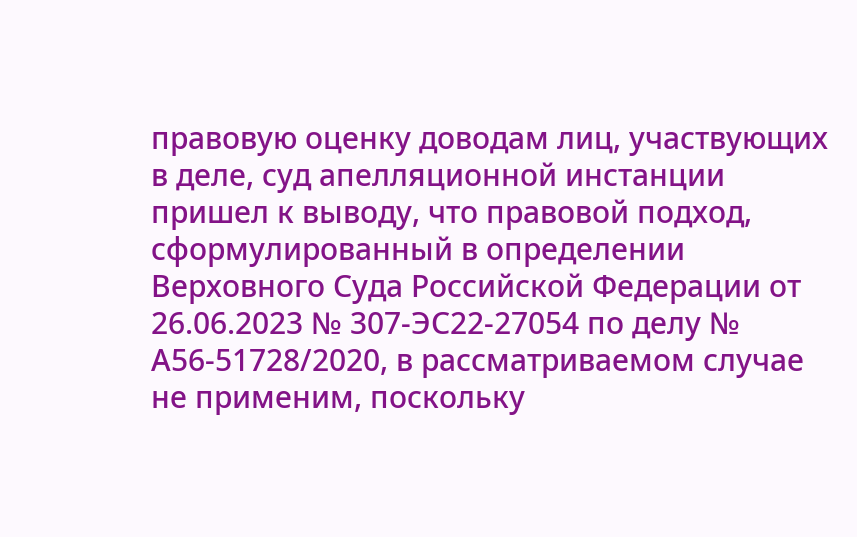правовую оценку доводам лиц, участвующих в деле, суд апелляционной инстанции пришел к выводу, что правовой подход, сформулированный в определении Верховного Суда Российской Федерации от 26.06.2023 № 307-ЭС22-27054 по делу № А56-51728/2020, в рассматриваемом случае не применим, поскольку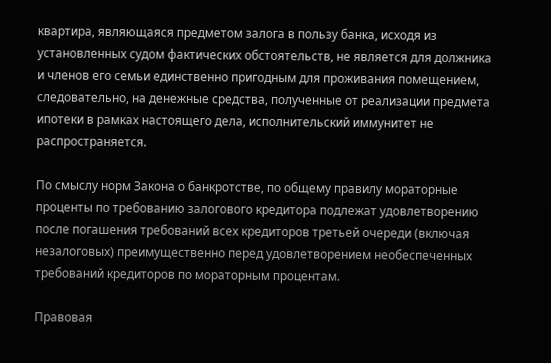квартира, являющаяся предметом залога в пользу банка, исходя из установленных судом фактических обстоятельств, не является для должника и членов его семьи единственно пригодным для проживания помещением, следовательно, на денежные средства, полученные от реализации предмета ипотеки в рамках настоящего дела, исполнительский иммунитет не распространяется.

По смыслу норм Закона о банкротстве, по общему правилу мораторные проценты по требованию залогового кредитора подлежат удовлетворению после погашения требований всех кредиторов третьей очереди (включая незалоговых) преимущественно перед удовлетворением необеспеченных требований кредиторов по мораторным процентам.

Правовая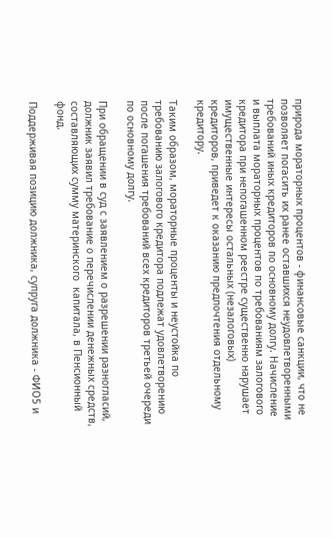природа мораторных процентов - финансовые санкции, что не позволяет погасить их ранее оставшихся неудовлетворенными требований иных кредиторов по основному долгу. Начисление и выплата мораторных процентов по требованиям залогового кредитора при непогашенном реестре существенно нарушает имущественные интересы остальных (незалоговых) кредиторов, приведет к оказанию предпочтения отдельному кредитору.

Таким образом, мораторные проценты и неустойка по требованию залогового кредитора подлежат удовлетворению после погашения требований всех кредиторов третьей очереди по основному долгу.

При обращении в суд с заявлением о разрешении разногласий, должник заявил требование о перечислении денежных средств, составляющих сумму материнского  капитала, в Пенсионный фонд.

Поддерживая позицию должника, супруга должника - ФИО5 и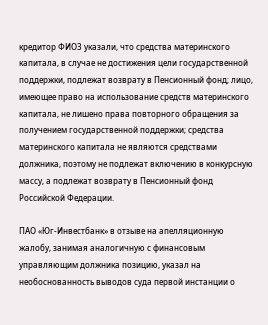кредитор ФИО3 указали, что средства материнского капитала, в случае не достижения цели государственной поддержки, подлежат возврату в Пенсионный фонд; лицо, имеющее право на использование средств материнского капитала, не лишено права повторного обращения за получением государственной поддержки; средства материнского капитала не являются средствами должника, поэтому не подлежат включению в конкурсную массу, а подлежат возврату в Пенсионный фонд Российской Федерации.

ПАО «Юг-Инвестбанк» в отзыве на апелляционную жалобу, занимая аналогичную с финансовым управляющим должника позицию, указал на необоснованность выводов суда первой инстанции о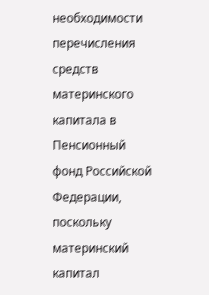необходимости перечисления средств материнского капитала в Пенсионный фонд Российской Федерации, поскольку материнский капитал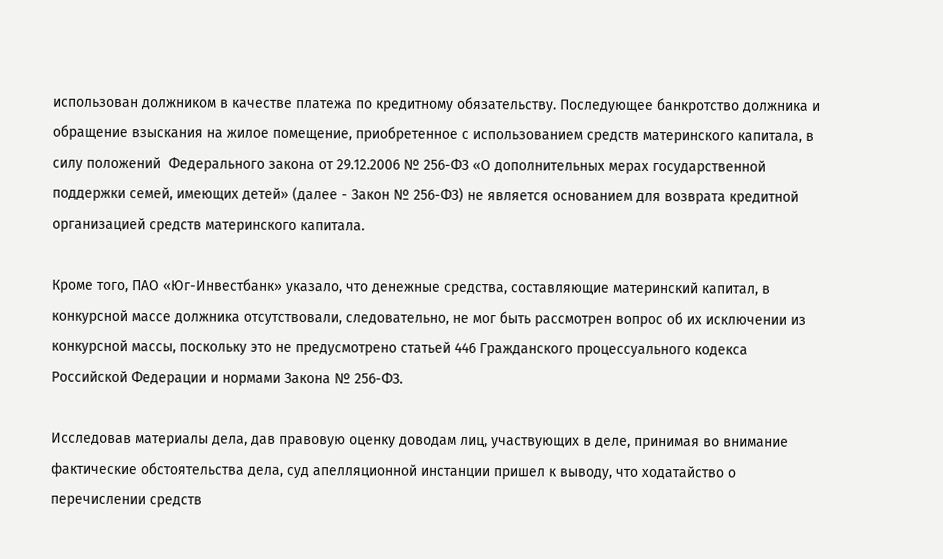использован должником в качестве платежа по кредитному обязательству. Последующее банкротство должника и обращение взыскания на жилое помещение, приобретенное с использованием средств материнского капитала, в силу положений  Федерального закона от 29.12.2006 № 256-ФЗ «О дополнительных мерах государственной поддержки семей, имеющих детей» (далее - Закон № 256-ФЗ) не является основанием для возврата кредитной организацией средств материнского капитала.

Кроме того, ПАО «Юг-Инвестбанк» указало, что денежные средства, составляющие материнский капитал, в конкурсной массе должника отсутствовали, следовательно, не мог быть рассмотрен вопрос об их исключении из конкурсной массы, поскольку это не предусмотрено статьей 446 Гражданского процессуального кодекса Российской Федерации и нормами Закона № 256-ФЗ.

Исследовав материалы дела, дав правовую оценку доводам лиц, участвующих в деле, принимая во внимание фактические обстоятельства дела, суд апелляционной инстанции пришел к выводу, что ходатайство о перечислении средств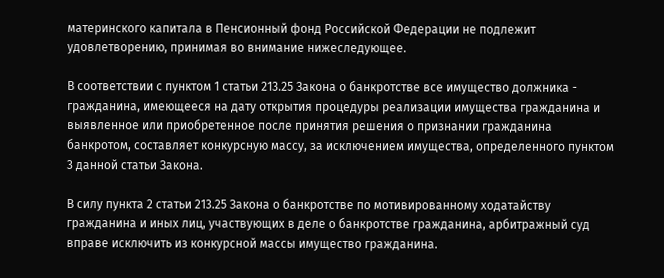материнского капитала в Пенсионный фонд Российской Федерации не подлежит удовлетворению, принимая во внимание нижеследующее.

В соответствии с пунктом 1 статьи 213.25 Закона о банкротстве все имущество должника - гражданина, имеющееся на дату открытия процедуры реализации имущества гражданина и выявленное или приобретенное после принятия решения о признании гражданина банкротом, составляет конкурсную массу, за исключением имущества, определенного пунктом 3 данной статьи Закона.

В силу пункта 2 статьи 213.25 Закона о банкротстве по мотивированному ходатайству гражданина и иных лиц, участвующих в деле о банкротстве гражданина, арбитражный суд вправе исключить из конкурсной массы имущество гражданина.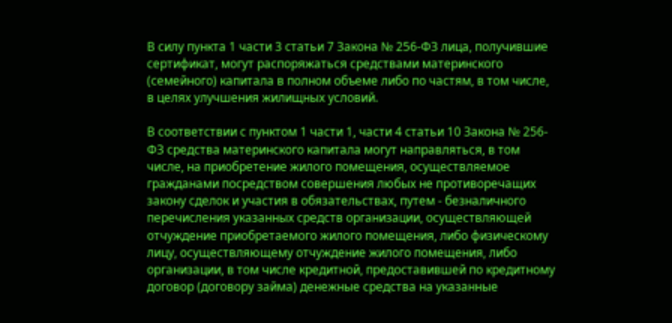В силу пункта 1 части 3 статьи 7 Закона № 256-ФЗ лица, получившие сертификат, могут распоряжаться средствами материнского (семейного) капитала в полном объеме либо по частям, в том числе, в целях улучшения жилищных условий.

В соответствии с пунктом 1 части 1, части 4 статьи 10 Закона № 256-ФЗ средства материнского капитала могут направляться, в том числе, на приобретение жилого помещения, осуществляемое гражданами посредством совершения любых не противоречащих закону сделок и участия в обязательствах, путем - безналичного перечисления указанных средств организации, осуществляющей отчуждение приобретаемого жилого помещения, либо физическому лицу, осуществляющему отчуждение жилого помещения, либо организации, в том числе кредитной, предоставившей по кредитному договор (договору займа) денежные средства на указанные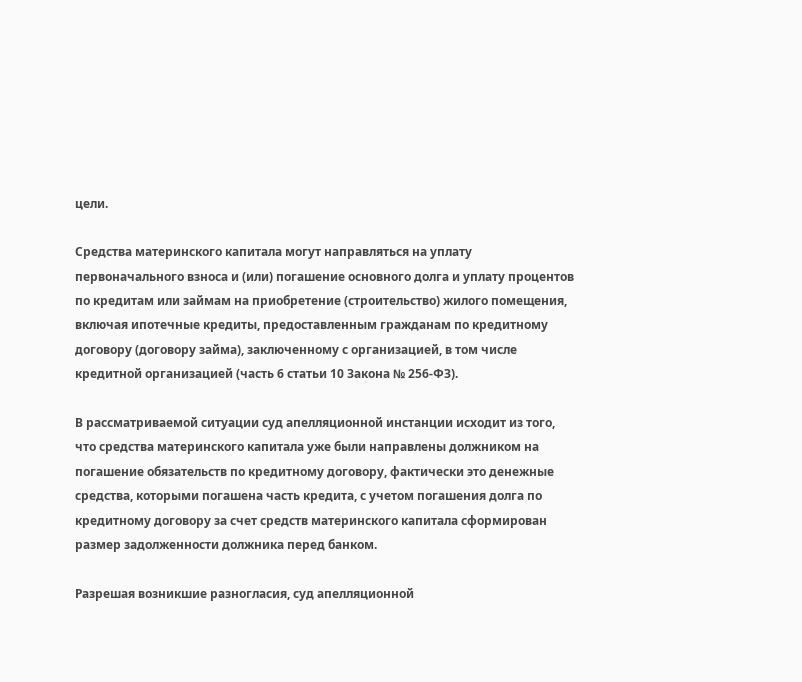цели.

Средства материнского капитала могут направляться на уплату первоначального взноса и (или) погашение основного долга и уплату процентов по кредитам или займам на приобретение (строительство) жилого помещения, включая ипотечные кредиты, предоставленным гражданам по кредитному договору (договору займа), заключенному с организацией, в том числе кредитной организацией (часть 6 статьи 10 Закона № 256-ФЗ).

В рассматриваемой ситуации суд апелляционной инстанции исходит из того, что средства материнского капитала уже были направлены должником на погашение обязательств по кредитному договору, фактически это денежные средства, которыми погашена часть кредита, с учетом погашения долга по кредитному договору за счет средств материнского капитала сформирован размер задолженности должника перед банком.

Разрешая возникшие разногласия, суд апелляционной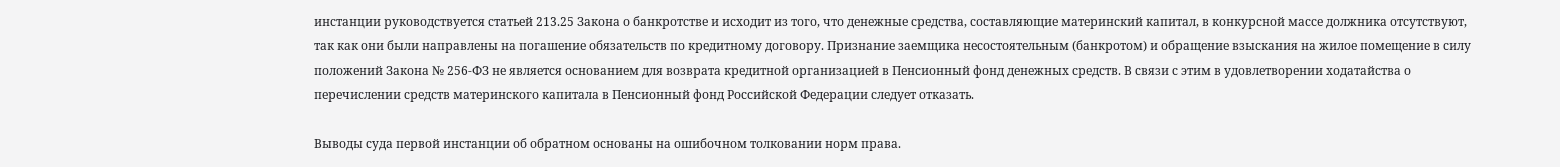инстанции руководствуется статьей 213.25 Закона о банкротстве и исходит из того, что денежные средства, составляющие материнский капитал, в конкурсной массе должника отсутствуют, так как они были направлены на погашение обязательств по кредитному договору. Признание заемщика несостоятельным (банкротом) и обращение взыскания на жилое помещение в силу положений Закона № 256-ФЗ не является основанием для возврата кредитной организацией в Пенсионный фонд денежных средств. В связи с этим в удовлетворении ходатайства о перечислении средств материнского капитала в Пенсионный фонд Российской Федерации следует отказать.

Выводы суда первой инстанции об обратном основаны на ошибочном толковании норм права.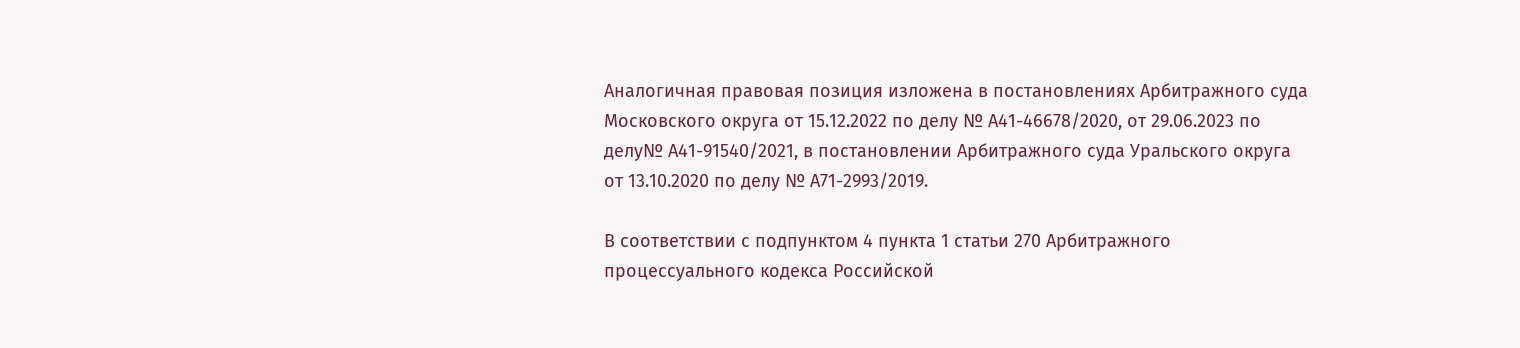Аналогичная правовая позиция изложена в постановлениях Арбитражного суда Московского округа от 15.12.2022 по делу № А41-46678/2020, от 29.06.2023 по делу№ А41-91540/2021, в постановлении Арбитражного суда Уральского округа от 13.10.2020 по делу № А71-2993/2019.

В соответствии с подпунктом 4 пункта 1 статьи 270 Арбитражного процессуального кодекса Российской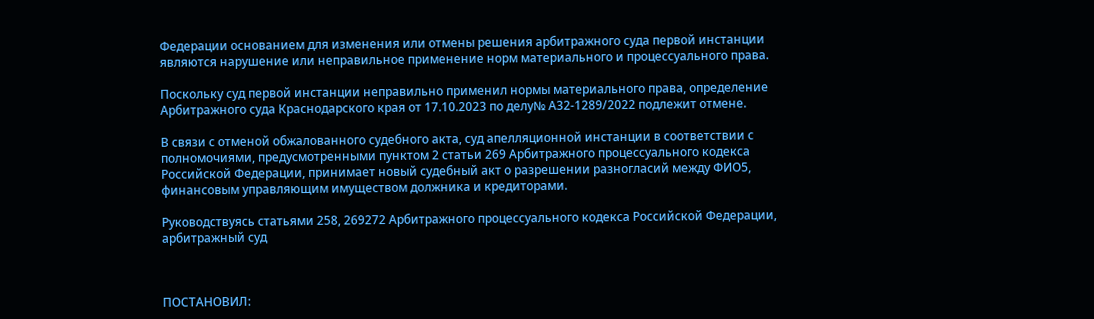Федерации основанием для изменения или отмены решения арбитражного суда первой инстанции являются нарушение или неправильное применение норм материального и процессуального права.

Поскольку суд первой инстанции неправильно применил нормы материального права, определение Арбитражного суда Краснодарского края от 17.10.2023 по делу№ А32-1289/2022 подлежит отмене.

В связи с отменой обжалованного судебного акта, суд апелляционной инстанции в соответствии с полномочиями, предусмотренными пунктом 2 статьи 269 Арбитражного процессуального кодекса Российской Федерации, принимает новый судебный акт о разрешении разногласий между ФИО5, финансовым управляющим имуществом должника и кредиторами.

Руководствуясь статьями 258, 269272 Арбитражного процессуального кодекса Российской Федерации, арбитражный суд



ПОСТАНОВИЛ: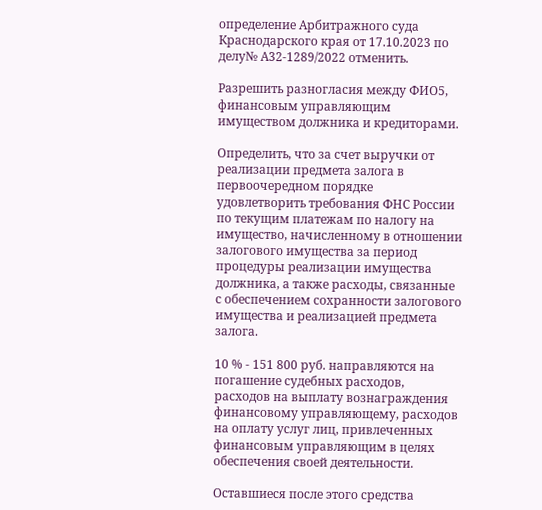определение Арбитражного суда Краснодарского края от 17.10.2023 по делу№ А32-1289/2022 отменить.

Разрешить разногласия между ФИО5, финансовым управляющим имуществом должника и кредиторами.

Определить, что за счет выручки от реализации предмета залога в первоочередном порядке удовлетворить требования ФНС России по текущим платежам по налогу на имущество, начисленному в отношении залогового имущества за период процедуры реализации имущества должника, а также расходы, связанные с обеспечением сохранности залогового имущества и реализацией предмета залога.

10 % - 151 800 руб. направляются на погашение судебных расходов, расходов на выплату вознаграждения финансовому управляющему, расходов на оплату услуг лиц, привлеченных финансовым управляющим в целях обеспечения своей деятельности.

Оставшиеся после этого средства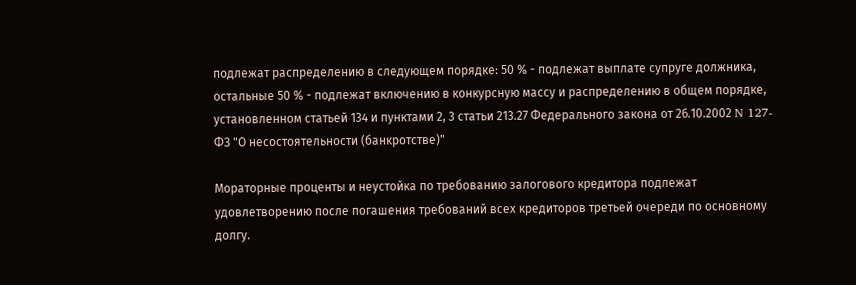подлежат распределению в следующем порядке: 50 % - подлежат выплате супруге должника, остальные 50 % - подлежат включению в конкурсную массу и распределению в общем порядке, установленном статьей 134 и пунктами 2, 3 статьи 213.27 Федерального закона от 26.10.2002 N 127-ФЗ "О несостоятельности (банкротстве)"

Мораторные проценты и неустойка по требованию залогового кредитора подлежат удовлетворению после погашения требований всех кредиторов третьей очереди по основному долгу.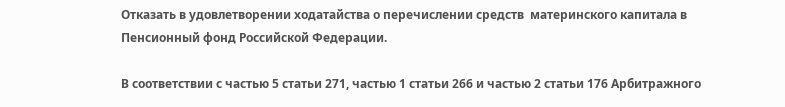Отказать в удовлетворении ходатайства о перечислении средств  материнского капитала в Пенсионный фонд Российской Федерации.

В соответствии с частью 5 статьи 271, частью 1 статьи 266 и частью 2 статьи 176 Арбитражного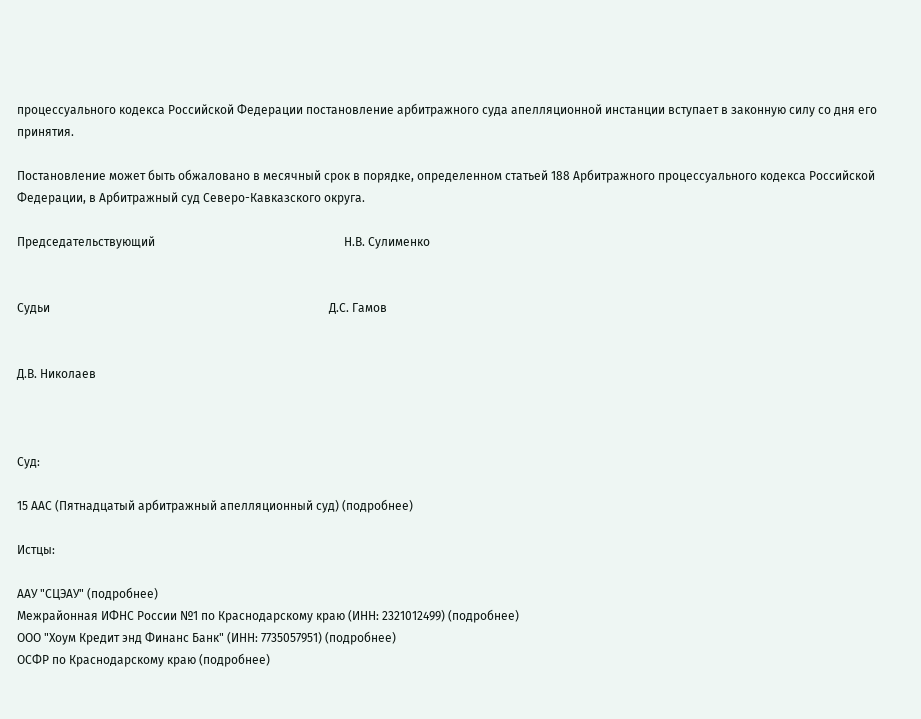процессуального кодекса Российской Федерации постановление арбитражного суда апелляционной инстанции вступает в законную силу со дня его принятия.

Постановление может быть обжаловано в месячный срок в порядке, определенном статьей 188 Арбитражного процессуального кодекса Российской Федерации, в Арбитражный суд Северо-Кавказского округа.

Председательствующий                                                               Н.В. Сулименко


Судьи                                                                                             Д.С. Гамов


Д.В. Николаев



Суд:

15 ААС (Пятнадцатый арбитражный апелляционный суд) (подробнее)

Истцы:

ААУ "СЦЭАУ" (подробнее)
Межрайонная ИФНС России №1 по Краснодарскому краю (ИНН: 2321012499) (подробнее)
ООО "Хоум Кредит энд Финанс Банк" (ИНН: 7735057951) (подробнее)
ОСФР по Краснодарскому краю (подробнее)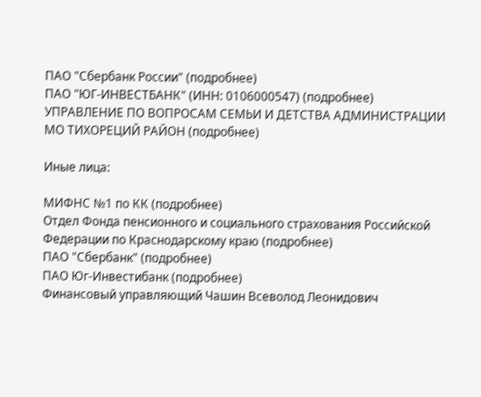ПАО "Сбербанк России" (подробнее)
ПАО "ЮГ-ИНВЕСТБАНК" (ИНН: 0106000547) (подробнее)
УПРАВЛЕНИЕ ПО ВОПРОСАМ СЕМЬИ И ДЕТСТВА АДМИНИСТРАЦИИ МО ТИХОРЕЦИЙ РАЙОН (подробнее)

Иные лица:

МИФНС №1 по КК (подробнее)
Отдел Фонда пенсионного и социального страхования Российской Федерации по Краснодарскому краю (подробнее)
ПАО "Сбербанк" (подробнее)
ПАО Юг-Инвестибанк (подробнее)
Финансовый управляющий Чашин Всеволод Леонидович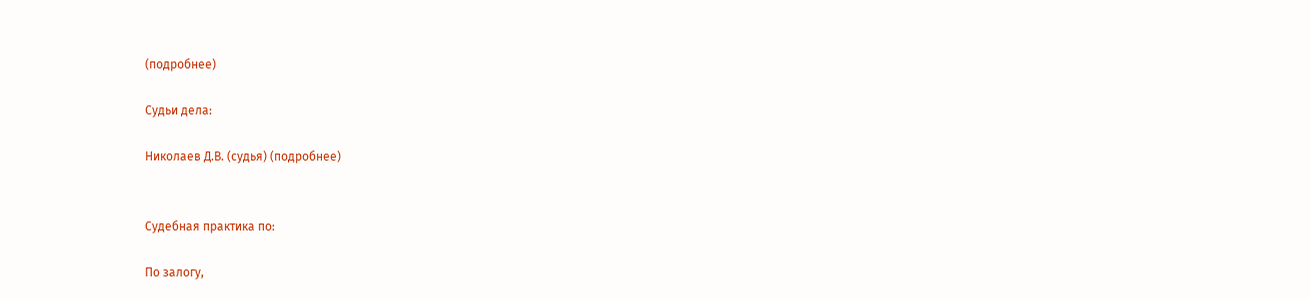(подробнее)

Судьи дела:

Николаев Д.В. (судья) (подробнее)


Судебная практика по:

По залогу,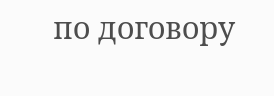по договору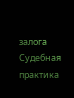залога
Судебная практика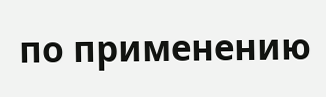по применению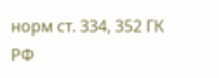норм ст. 334, 352 ГК РФ